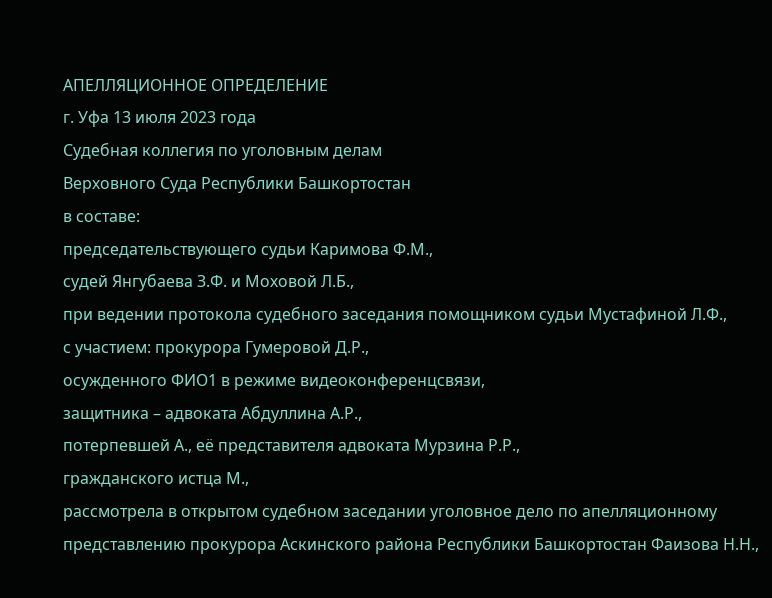АПЕЛЛЯЦИОННОЕ ОПРЕДЕЛЕНИЕ
г. Уфа 13 июля 2023 года
Судебная коллегия по уголовным делам
Верховного Суда Республики Башкортостан
в составе:
председательствующего судьи Каримова Ф.М.,
судей Янгубаева З.Ф. и Моховой Л.Б.,
при ведении протокола судебного заседания помощником судьи Мустафиной Л.Ф.,
с участием: прокурора Гумеровой Д.Р.,
осужденного ФИО1 в режиме видеоконференцсвязи,
защитника – адвоката Абдуллина А.Р.,
потерпевшей А., её представителя адвоката Мурзина Р.Р.,
гражданского истца М.,
рассмотрела в открытом судебном заседании уголовное дело по апелляционному представлению прокурора Аскинского района Республики Башкортостан Фаизова Н.Н.,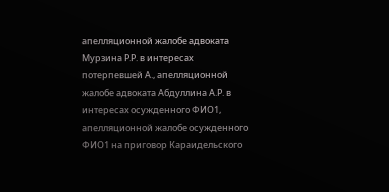апелляционной жалобе адвоката Мурзина Р.Р. в интересах потерпевшей А., апелляционной жалобе адвоката Абдуллина А.Р. в интересах осужденного ФИО1, апелляционной жалобе осужденного ФИО1 на приговор Караидельского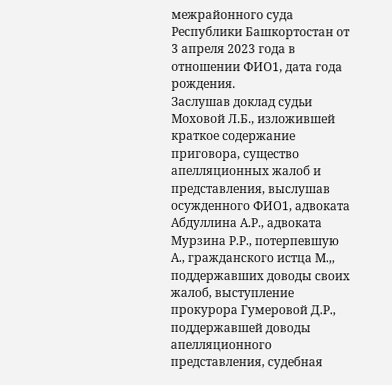межрайонного суда Республики Башкортостан от 3 апреля 2023 года в отношении ФИО1, дата года рождения.
Заслушав доклад судьи Моховой Л.Б., изложившей краткое содержание приговора, существо апелляционных жалоб и представления, выслушав осужденного ФИО1, адвоката Абдуллина А.Р., адвоката Мурзина Р.Р., потерпевшую А., гражданского истца М.,, поддержавших доводы своих жалоб, выступление прокурора Гумеровой Д.Р., поддержавшей доводы апелляционного представления, судебная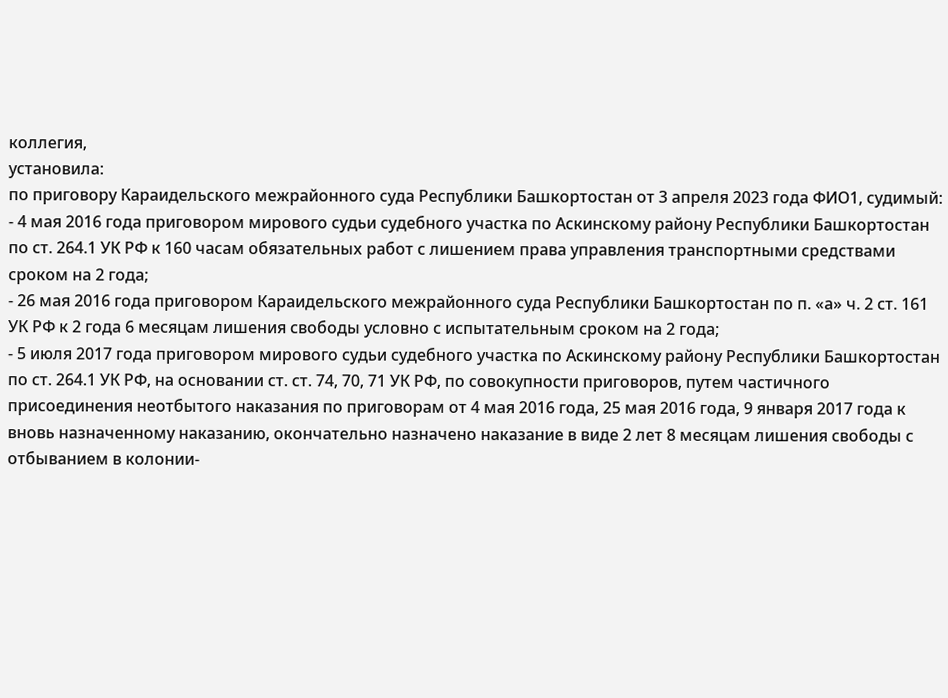коллегия,
установила:
по приговору Караидельского межрайонного суда Республики Башкортостан от 3 апреля 2023 года ФИО1, судимый:
- 4 мая 2016 года приговором мирового судьи судебного участка по Аскинскому району Республики Башкортостан по ст. 264.1 УК РФ к 160 часам обязательных работ с лишением права управления транспортными средствами сроком на 2 года;
- 26 мая 2016 года приговором Караидельского межрайонного суда Республики Башкортостан по п. «а» ч. 2 ст. 161 УК РФ к 2 года 6 месяцам лишения свободы условно с испытательным сроком на 2 года;
- 5 июля 2017 года приговором мирового судьи судебного участка по Аскинскому району Республики Башкортостан по ст. 264.1 УК РФ, на основании ст. ст. 74, 70, 71 УК РФ, по совокупности приговоров, путем частичного присоединения неотбытого наказания по приговорам от 4 мая 2016 года, 25 мая 2016 года, 9 января 2017 года к вновь назначенному наказанию, окончательно назначено наказание в виде 2 лет 8 месяцам лишения свободы с отбыванием в колонии-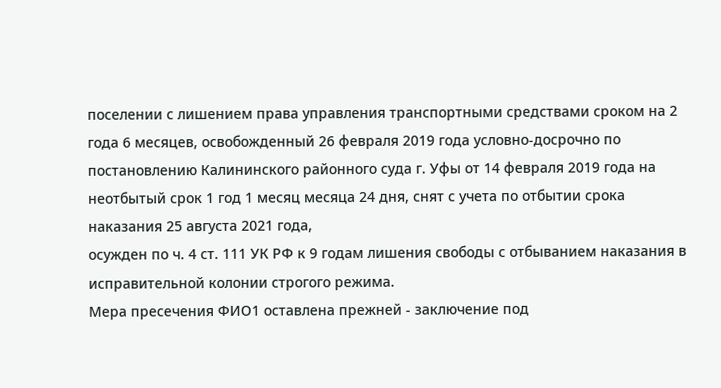поселении с лишением права управления транспортными средствами сроком на 2 года 6 месяцев, освобожденный 26 февраля 2019 года условно-досрочно по постановлению Калининского районного суда г. Уфы от 14 февраля 2019 года на неотбытый срок 1 год 1 месяц месяца 24 дня, снят с учета по отбытии срока наказания 25 августа 2021 года,
осужден по ч. 4 ст. 111 УК РФ к 9 годам лишения свободы с отбыванием наказания в исправительной колонии строгого режима.
Мера пресечения ФИО1 оставлена прежней - заключение под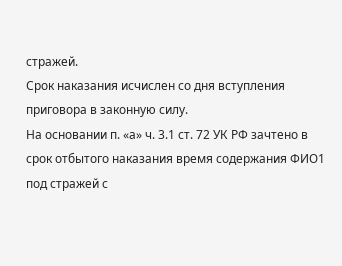стражей.
Срок наказания исчислен со дня вступления приговора в законную силу.
На основании п. «а» ч. 3.1 ст. 72 УК РФ зачтено в срок отбытого наказания время содержания ФИО1 под стражей с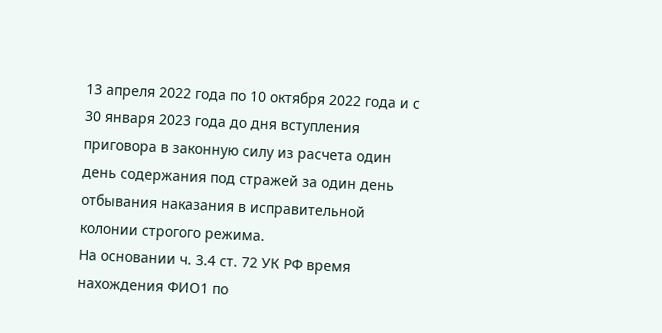13 апреля 2022 года по 10 октября 2022 года и с 30 января 2023 года до дня вступления приговора в законную силу из расчета один день содержания под стражей за один день отбывания наказания в исправительной колонии строгого режима.
На основании ч. 3.4 ст. 72 УК РФ время нахождения ФИО1 по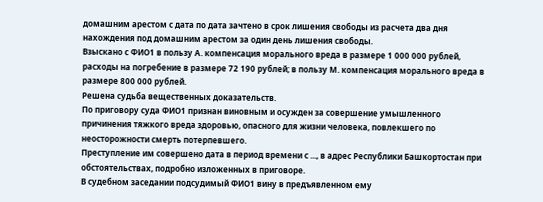домашним арестом с дата по дата зачтено в срок лишения свободы из расчета два дня нахождения под домашним арестом за один день лишения свободы.
Взыскано с ФИО1 в пользу А. компенсация морального вреда в размере 1 000 000 рублей, расходы на погребение в размере 72 190 рублей; в пользу М. компенсация морального вреда в размере 800 000 рублей.
Решена судьба вещественных доказательств.
По приговору суда ФИО1 признан виновным и осужден за совершение умышленного причинения тяжкого вреда здоровью, опасного для жизни человека, повлекшего по неосторожности смерть потерпевшего.
Преступление им совершено дата в период времени с ..., в адрес Республики Башкортостан при обстоятельствах, подробно изложенных в приговоре.
В судебном заседании подсудимый ФИО1 вину в предъявленном ему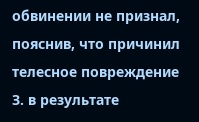обвинении не признал, пояснив, что причинил телесное повреждение З. в результате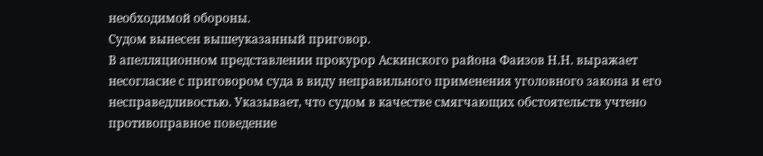необходимой обороны.
Судом вынесен вышеуказанный приговор.
В апелляционном представлении прокурор Аскинского района Фаизов Н.Н. выражает несогласие с приговором суда в виду неправильного применения уголовного закона и его несправедливостью. Указывает, что судом в качестве смягчающих обстоятельств учтено противоправное поведение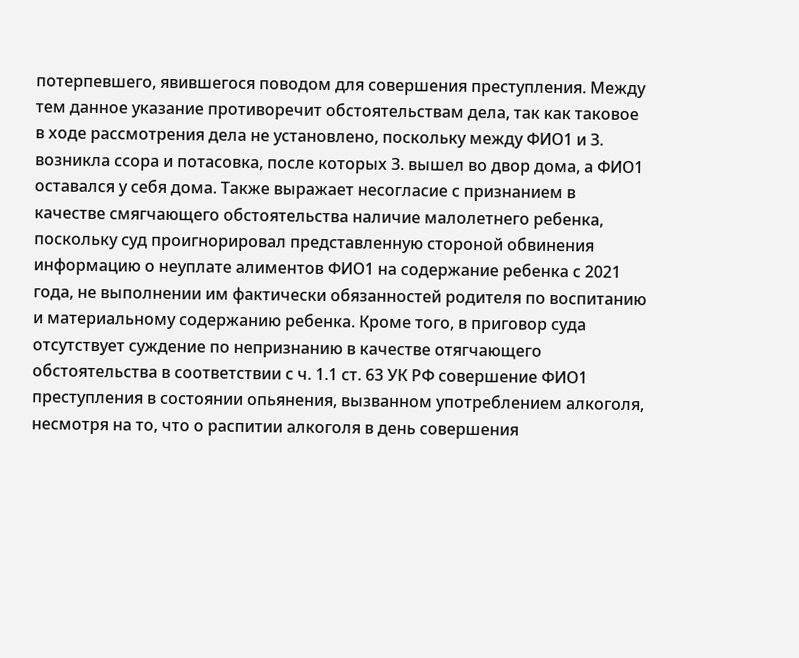потерпевшего, явившегося поводом для совершения преступления. Между тем данное указание противоречит обстоятельствам дела, так как таковое в ходе рассмотрения дела не установлено, поскольку между ФИО1 и З. возникла ссора и потасовка, после которых З. вышел во двор дома, а ФИО1 оставался у себя дома. Также выражает несогласие с признанием в качестве смягчающего обстоятельства наличие малолетнего ребенка, поскольку суд проигнорировал представленную стороной обвинения информацию о неуплате алиментов ФИО1 на содержание ребенка с 2021 года, не выполнении им фактически обязанностей родителя по воспитанию и материальному содержанию ребенка. Кроме того, в приговор суда отсутствует суждение по непризнанию в качестве отягчающего обстоятельства в соответствии с ч. 1.1 ст. 63 УК РФ совершение ФИО1 преступления в состоянии опьянения, вызванном употреблением алкоголя, несмотря на то, что о распитии алкоголя в день совершения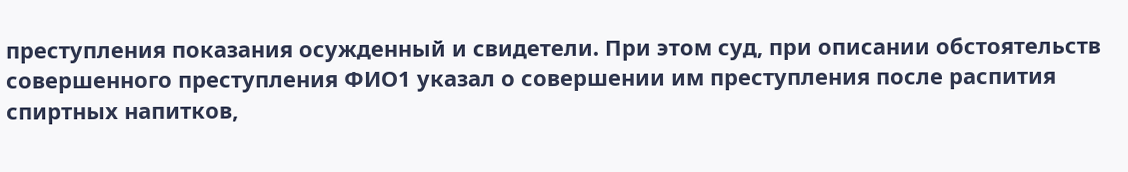преступления показания осужденный и свидетели. При этом суд, при описании обстоятельств совершенного преступления ФИО1 указал о совершении им преступления после распития спиртных напитков,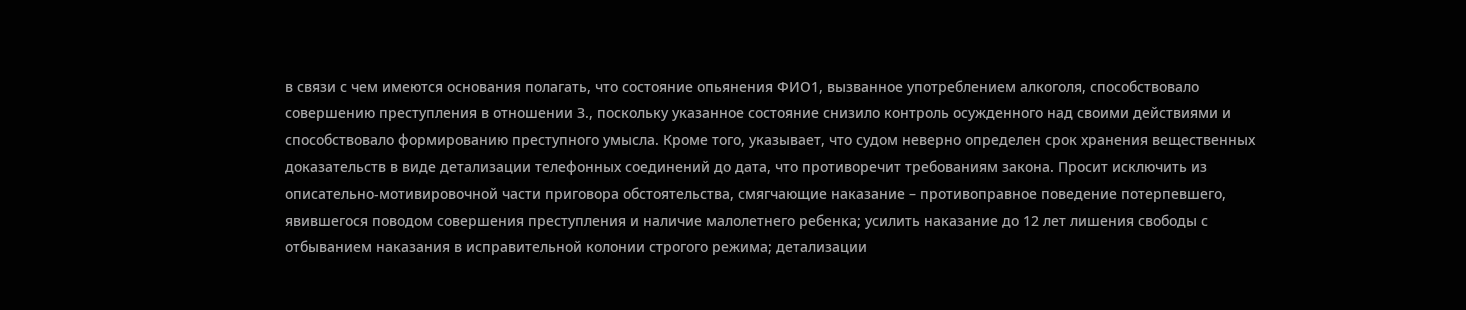в связи с чем имеются основания полагать, что состояние опьянения ФИО1, вызванное употреблением алкоголя, способствовало совершению преступления в отношении З., поскольку указанное состояние снизило контроль осужденного над своими действиями и способствовало формированию преступного умысла. Кроме того, указывает, что судом неверно определен срок хранения вещественных доказательств в виде детализации телефонных соединений до дата, что противоречит требованиям закона. Просит исключить из описательно-мотивировочной части приговора обстоятельства, смягчающие наказание – противоправное поведение потерпевшего, явившегося поводом совершения преступления и наличие малолетнего ребенка; усилить наказание до 12 лет лишения свободы с отбыванием наказания в исправительной колонии строгого режима; детализации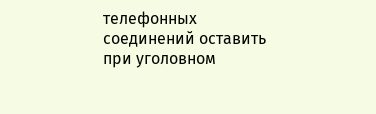телефонных соединений оставить при уголовном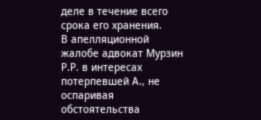деле в течение всего срока его хранения.
В апелляционной жалобе адвокат Мурзин Р.Р. в интересах потерпевшей А., не оспаривая обстоятельства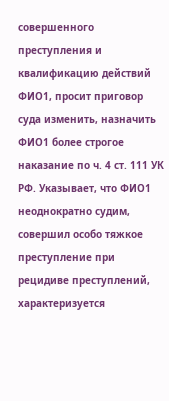совершенного преступления и квалификацию действий ФИО1, просит приговор суда изменить, назначить ФИО1 более строгое наказание по ч. 4 ст. 111 УК РФ. Указывает, что ФИО1 неоднократно судим, совершил особо тяжкое преступление при рецидиве преступлений, характеризуется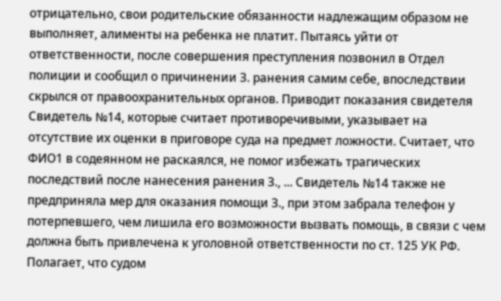отрицательно, свои родительские обязанности надлежащим образом не выполняет, алименты на ребенка не платит. Пытаясь уйти от ответственности, после совершения преступления позвонил в Отдел полиции и сообщил о причинении З. ранения самим себе, впоследствии скрылся от правоохранительных органов. Приводит показания свидетеля Свидетель №14, которые считает противоречивыми, указывает на отсутствие их оценки в приговоре суда на предмет ложности. Считает, что ФИО1 в содеянном не раскаялся, не помог избежать трагических последствий после нанесения ранения З., ... Свидетель №14 также не предприняла мер для оказания помощи З., при этом забрала телефон у потерпевшего, чем лишила его возможности вызвать помощь, в связи с чем должна быть привлечена к уголовной ответственности по ст. 125 УК РФ. Полагает, что судом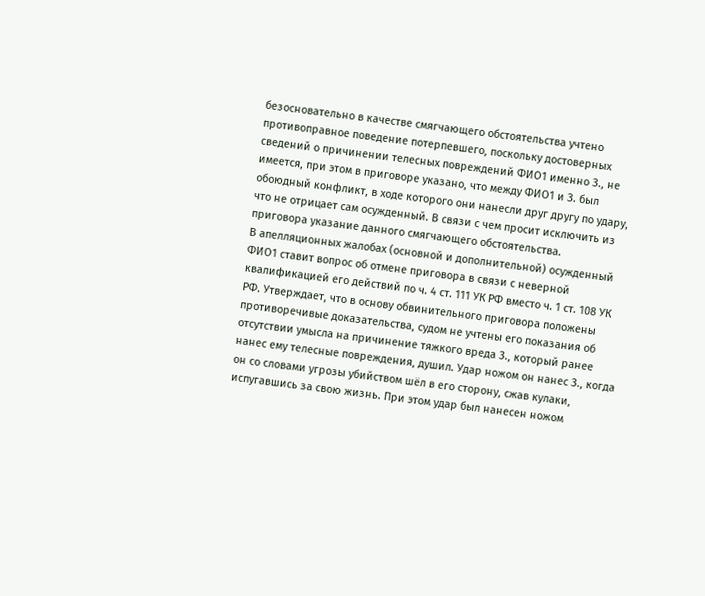безосновательно в качестве смягчающего обстоятельства учтено противоправное поведение потерпевшего, поскольку достоверных сведений о причинении телесных повреждений ФИО1 именно З., не имеется, при этом в приговоре указано, что между ФИО1 и З. был обоюдный конфликт, в ходе которого они нанесли друг другу по удару, что не отрицает сам осужденный. В связи с чем просит исключить из приговора указание данного смягчающего обстоятельства.
В апелляционных жалобах (основной и дополнительной) осужденный ФИО1 ставит вопрос об отмене приговора в связи с неверной квалификацией его действий по ч. 4 ст. 111 УК РФ вместо ч. 1 ст. 108 УК РФ. Утверждает, что в основу обвинительного приговора положены противоречивые доказательства, судом не учтены его показания об отсутствии умысла на причинение тяжкого вреда З., который ранее нанес ему телесные повреждения, душил. Удар ножом он нанес З., когда он со словами угрозы убийством шёл в его сторону, сжав кулаки, испугавшись за свою жизнь. При этом удар был нанесен ножом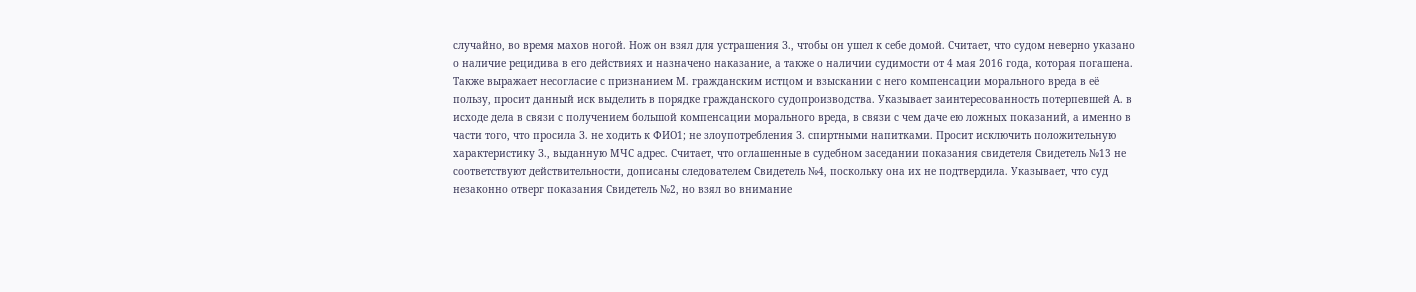случайно, во время махов ногой. Нож он взял для устрашения З., чтобы он ушел к себе домой. Считает, что судом неверно указано о наличие рецидива в его действиях и назначено наказание, а также о наличии судимости от 4 мая 2016 года, которая погашена. Также выражает несогласие с признанием М. гражданским истцом и взыскании с него компенсации морального вреда в её пользу, просит данный иск выделить в порядке гражданского судопроизводства. Указывает заинтересованность потерпевшей А. в исходе дела в связи с получением большой компенсации морального вреда, в связи с чем даче ею ложных показаний, а именно в части того, что просила З. не ходить к ФИО1; не злоупотребления З. спиртными напитками. Просит исключить положительную характеристику З., выданную МЧС адрес. Считает, что оглашенные в судебном заседании показания свидетеля Свидетель №13 не соответствуют действительности, дописаны следователем Свидетель №4, поскольку она их не подтвердила. Указывает, что суд незаконно отверг показания Свидетель №2, но взял во внимание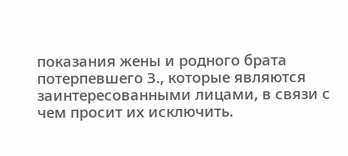показания жены и родного брата потерпевшего З., которые являются заинтересованными лицами, в связи с чем просит их исключить.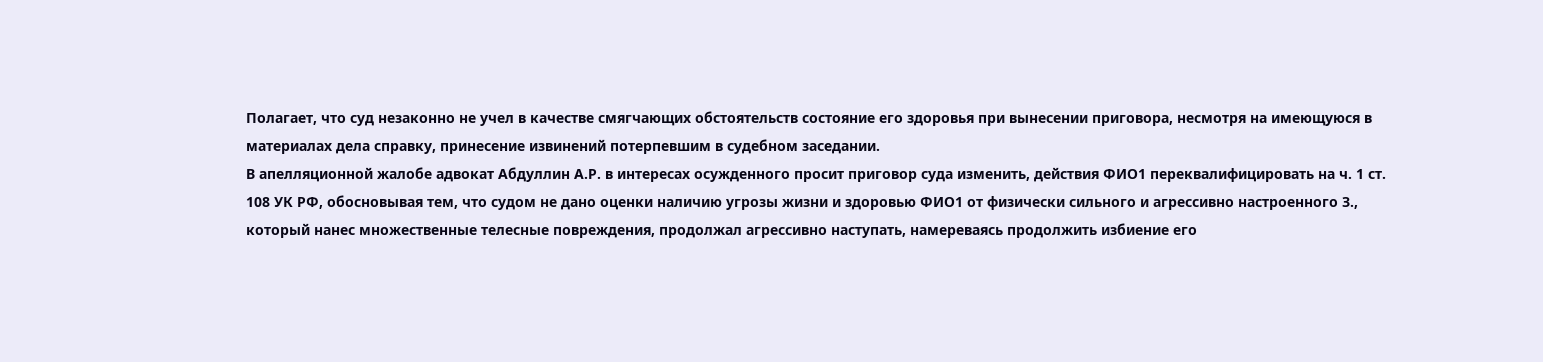Полагает, что суд незаконно не учел в качестве смягчающих обстоятельств состояние его здоровья при вынесении приговора, несмотря на имеющуюся в материалах дела справку, принесение извинений потерпевшим в судебном заседании.
В апелляционной жалобе адвокат Абдуллин А.Р. в интересах осужденного просит приговор суда изменить, действия ФИО1 переквалифицировать на ч. 1 ст. 108 УК РФ, обосновывая тем, что судом не дано оценки наличию угрозы жизни и здоровью ФИО1 от физически сильного и агрессивно настроенного З., который нанес множественные телесные повреждения, продолжал агрессивно наступать, намереваясь продолжить избиение его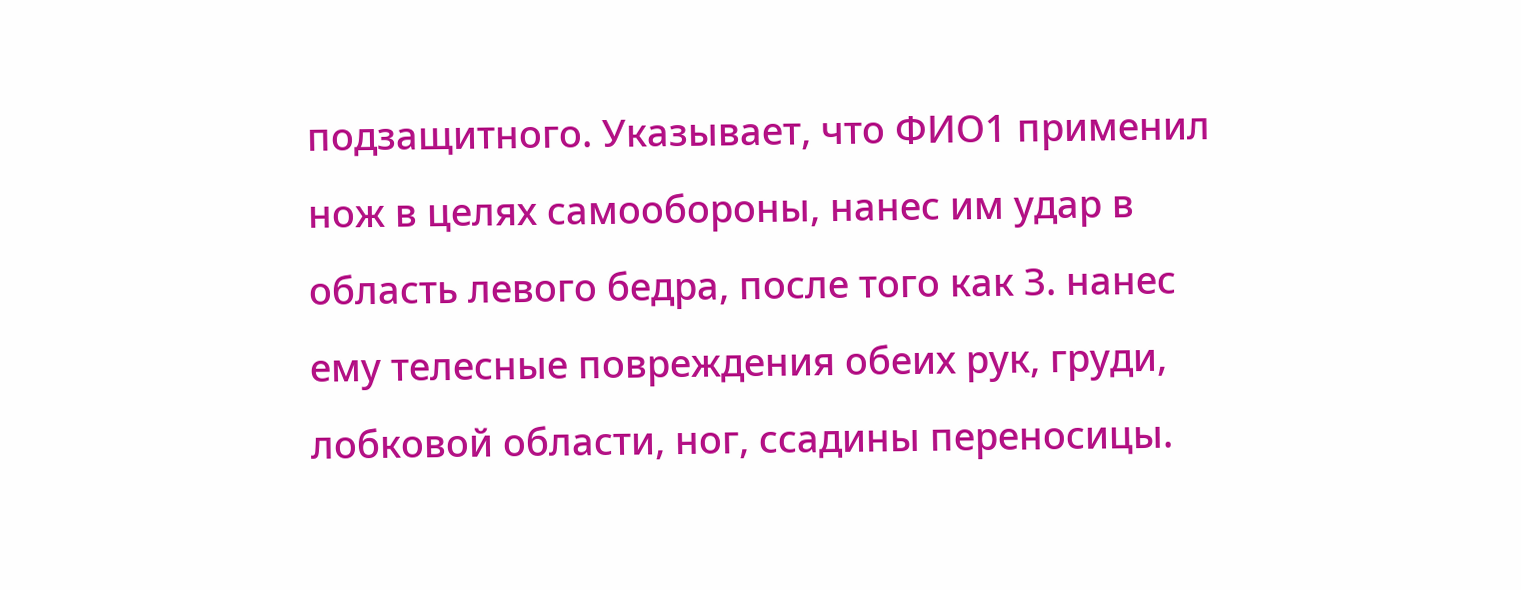подзащитного. Указывает, что ФИО1 применил нож в целях самообороны, нанес им удар в область левого бедра, после того как З. нанес ему телесные повреждения обеих рук, груди, лобковой области, ног, ссадины переносицы.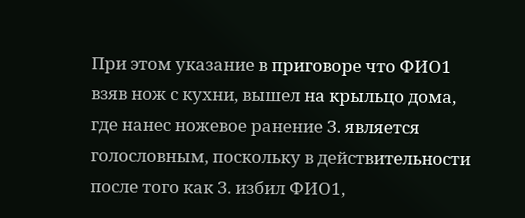При этом указание в приговоре что ФИО1 взяв нож с кухни, вышел на крыльцо дома, где нанес ножевое ранение З. является голословным, поскольку в действительности после того как З. избил ФИО1,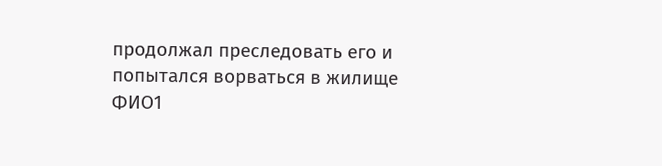продолжал преследовать его и попытался ворваться в жилище ФИО1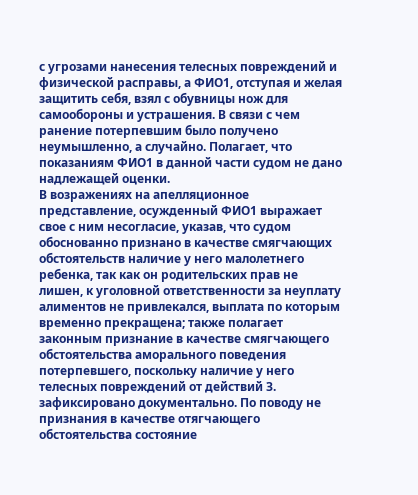с угрозами нанесения телесных повреждений и физической расправы, а ФИО1, отступая и желая защитить себя, взял с обувницы нож для самообороны и устрашения. В связи с чем ранение потерпевшим было получено неумышленно, а случайно. Полагает, что показаниям ФИО1 в данной части судом не дано надлежащей оценки.
В возражениях на апелляционное представление, осужденный ФИО1 выражает свое с ним несогласие, указав, что судом обоснованно признано в качестве смягчающих обстоятельств наличие у него малолетнего ребенка, так как он родительских прав не лишен, к уголовной ответственности за неуплату алиментов не привлекался, выплата по которым временно прекращена; также полагает законным признание в качестве смягчающего обстоятельства аморального поведения потерпевшего, поскольку наличие у него телесных повреждений от действий З. зафиксировано документально. По поводу не признания в качестве отягчающего обстоятельства состояние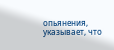опьянения, указывает, что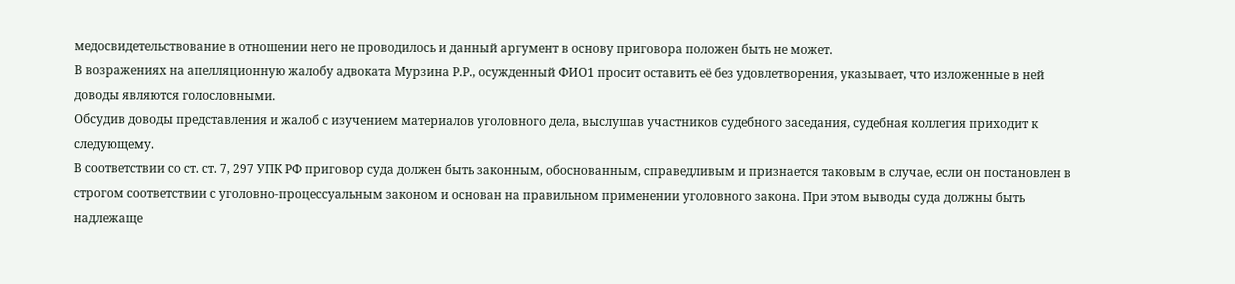медосвидетельствование в отношении него не проводилось и данный аргумент в основу приговора положен быть не может.
В возражениях на апелляционную жалобу адвоката Мурзина Р.Р., осужденный ФИО1 просит оставить её без удовлетворения, указывает, что изложенные в ней доводы являются голословными.
Обсудив доводы представления и жалоб с изучением материалов уголовного дела, выслушав участников судебного заседания, судебная коллегия приходит к следующему.
В соответствии со ст. ст. 7, 297 УПК РФ приговор суда должен быть законным, обоснованным, справедливым и признается таковым в случае, если он постановлен в строгом соответствии с уголовно-процессуальным законом и основан на правильном применении уголовного закона. При этом выводы суда должны быть надлежаще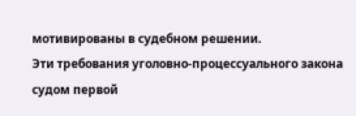мотивированы в судебном решении.
Эти требования уголовно-процессуального закона судом первой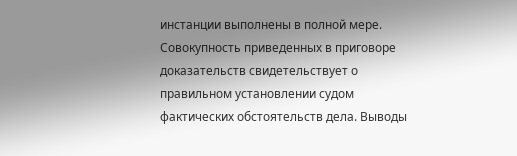инстанции выполнены в полной мере.
Совокупность приведенных в приговоре доказательств свидетельствует о правильном установлении судом фактических обстоятельств дела. Выводы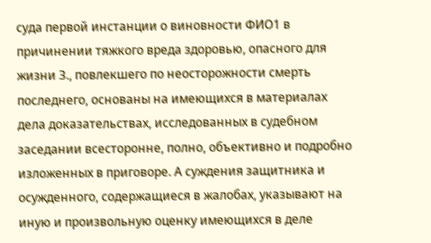суда первой инстанции о виновности ФИО1 в причинении тяжкого вреда здоровью, опасного для жизни З., повлекшего по неосторожности смерть последнего, основаны на имеющихся в материалах дела доказательствах, исследованных в судебном заседании всесторонне, полно, объективно и подробно изложенных в приговоре. А суждения защитника и осужденного, содержащиеся в жалобах, указывают на иную и произвольную оценку имеющихся в деле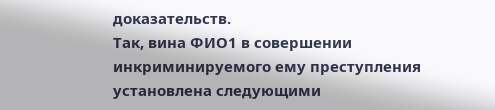доказательств.
Так, вина ФИО1 в совершении инкриминируемого ему преступления установлена следующими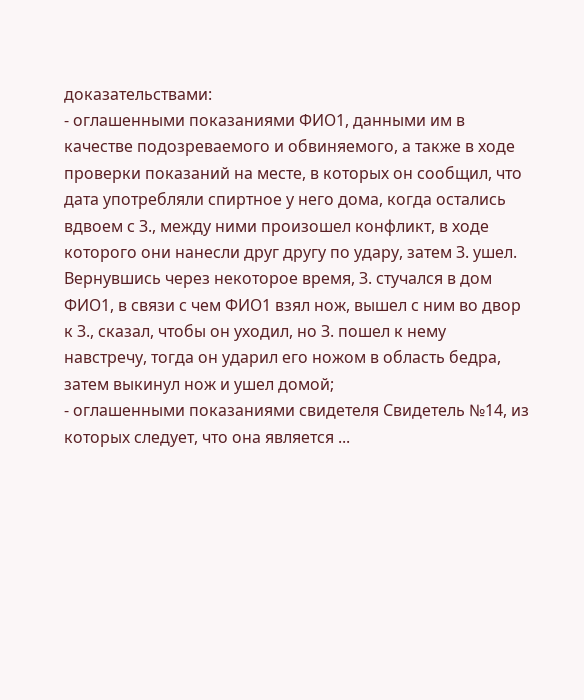доказательствами:
- оглашенными показаниями ФИО1, данными им в качестве подозреваемого и обвиняемого, а также в ходе проверки показаний на месте, в которых он сообщил, что дата употребляли спиртное у него дома, когда остались вдвоем с З., между ними произошел конфликт, в ходе которого они нанесли друг другу по удару, затем З. ушел. Вернувшись через некоторое время, З. стучался в дом ФИО1, в связи с чем ФИО1 взял нож, вышел с ним во двор к З., сказал, чтобы он уходил, но З. пошел к нему навстречу, тогда он ударил его ножом в область бедра, затем выкинул нож и ушел домой;
- оглашенными показаниями свидетеля Свидетель №14, из которых следует, что она является ...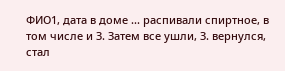ФИО1, дата в доме ... распивали спиртное, в том числе и З. Затем все ушли, З. вернулся, стал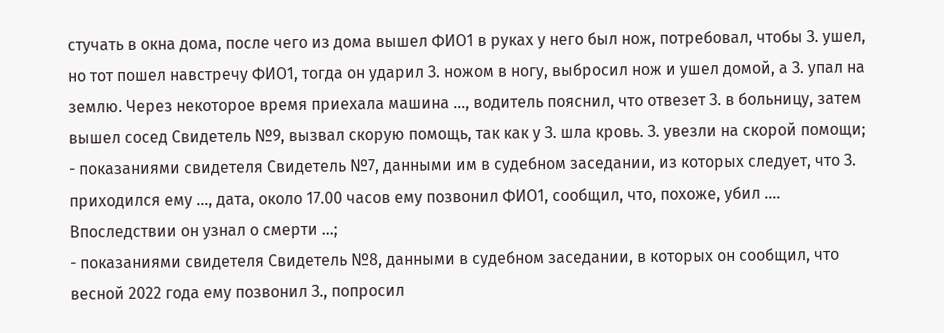стучать в окна дома, после чего из дома вышел ФИО1 в руках у него был нож, потребовал, чтобы З. ушел, но тот пошел навстречу ФИО1, тогда он ударил З. ножом в ногу, выбросил нож и ушел домой, а З. упал на землю. Через некоторое время приехала машина ..., водитель пояснил, что отвезет З. в больницу, затем вышел сосед Свидетель №9, вызвал скорую помощь, так как у З. шла кровь. З. увезли на скорой помощи;
- показаниями свидетеля Свидетель №7, данными им в судебном заседании, из которых следует, что З. приходился ему ..., дата, около 17.00 часов ему позвонил ФИО1, сообщил, что, похоже, убил .... Впоследствии он узнал о смерти ...;
- показаниями свидетеля Свидетель №8, данными в судебном заседании, в которых он сообщил, что весной 2022 года ему позвонил З., попросил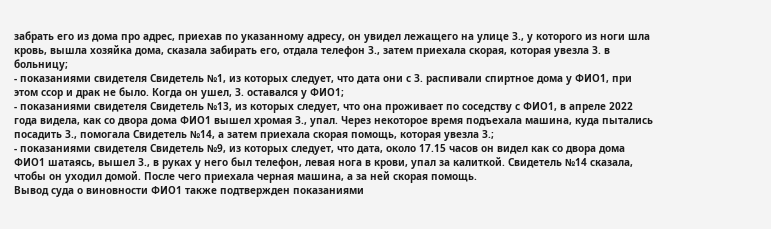забрать его из дома про адрес, приехав по указанному адресу, он увидел лежащего на улице З., у которого из ноги шла кровь, вышла хозяйка дома, сказала забирать его, отдала телефон З., затем приехала скорая, которая увезла З. в больницу;
- показаниями свидетеля Свидетель №1, из которых следует, что дата они с З. распивали спиртное дома у ФИО1, при этом ссор и драк не было. Когда он ушел, З. оставался у ФИО1;
- показаниями свидетеля Свидетель №13, из которых следует, что она проживает по соседству с ФИО1, в апреле 2022 года видела, как со двора дома ФИО1 вышел хромая З., упал. Через некоторое время подъехала машина, куда пытались посадить З., помогала Свидетель №14, а затем приехала скорая помощь, которая увезла З.;
- показаниями свидетеля Свидетель №9, из которых следует, что дата, около 17.15 часов он видел как со двора дома ФИО1 шатаясь, вышел З., в руках у него был телефон, левая нога в крови, упал за калиткой. Свидетель №14 сказала, чтобы он уходил домой. После чего приехала черная машина, а за ней скорая помощь.
Вывод суда о виновности ФИО1 также подтвержден показаниями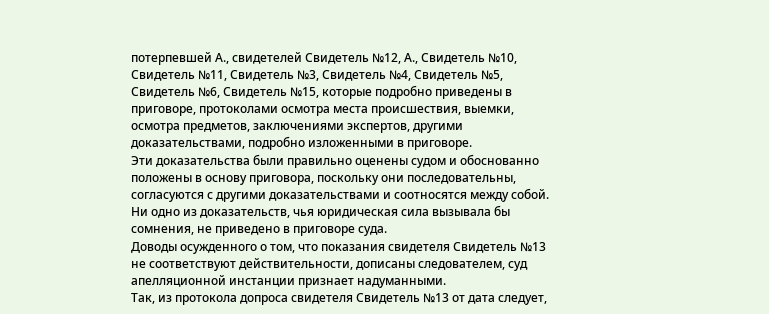потерпевшей А., свидетелей Свидетель №12, А., Свидетель №10, Свидетель №11, Свидетель №3, Свидетель №4, Свидетель №5, Свидетель №6, Свидетель №15, которые подробно приведены в приговоре, протоколами осмотра места происшествия, выемки, осмотра предметов, заключениями экспертов, другими доказательствами, подробно изложенными в приговоре.
Эти доказательства были правильно оценены судом и обоснованно положены в основу приговора, поскольку они последовательны, согласуются с другими доказательствами и соотносятся между собой. Ни одно из доказательств, чья юридическая сила вызывала бы сомнения, не приведено в приговоре суда.
Доводы осужденного о том, что показания свидетеля Свидетель №13 не соответствуют действительности, дописаны следователем, суд апелляционной инстанции признает надуманными.
Так, из протокола допроса свидетеля Свидетель №13 от дата следует,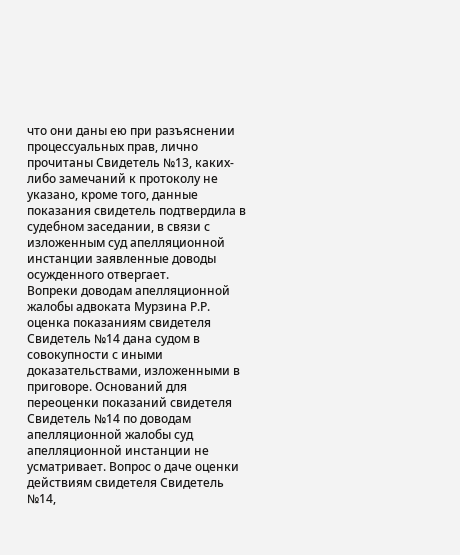что они даны ею при разъяснении процессуальных прав, лично прочитаны Свидетель №13, каких-либо замечаний к протоколу не указано, кроме того, данные показания свидетель подтвердила в судебном заседании, в связи с изложенным суд апелляционной инстанции заявленные доводы осужденного отвергает.
Вопреки доводам апелляционной жалобы адвоката Мурзина Р.Р. оценка показаниям свидетеля Свидетель №14 дана судом в совокупности с иными доказательствами, изложенными в приговоре. Оснований для переоценки показаний свидетеля Свидетель №14 по доводам апелляционной жалобы суд апелляционной инстанции не усматривает. Вопрос о даче оценки действиям свидетеля Свидетель №14,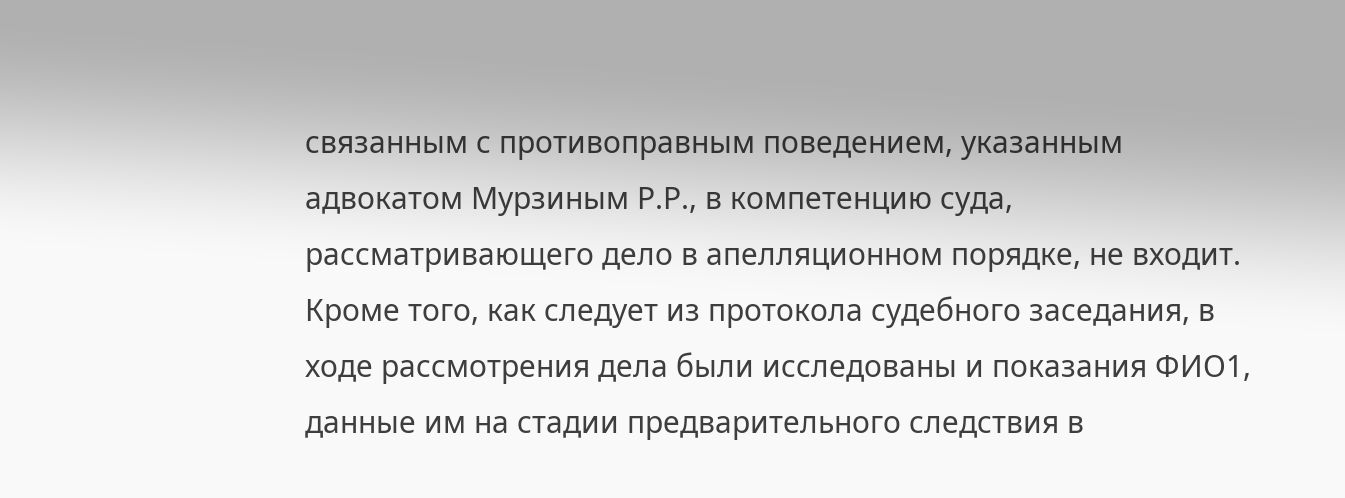связанным с противоправным поведением, указанным адвокатом Мурзиным Р.Р., в компетенцию суда, рассматривающего дело в апелляционном порядке, не входит.
Кроме того, как следует из протокола судебного заседания, в ходе рассмотрения дела были исследованы и показания ФИО1, данные им на стадии предварительного следствия в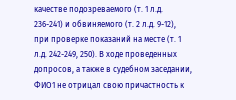качестве подозреваемого (т. 1 л.д. 236-241) и обвиняемого (т. 2 л.д. 9-12), при проверке показаний на месте (т. 1 л.д. 242-249, 250). В ходе проведенных допросов, а также в судебном заседании, ФИО1 не отрицал свою причастность к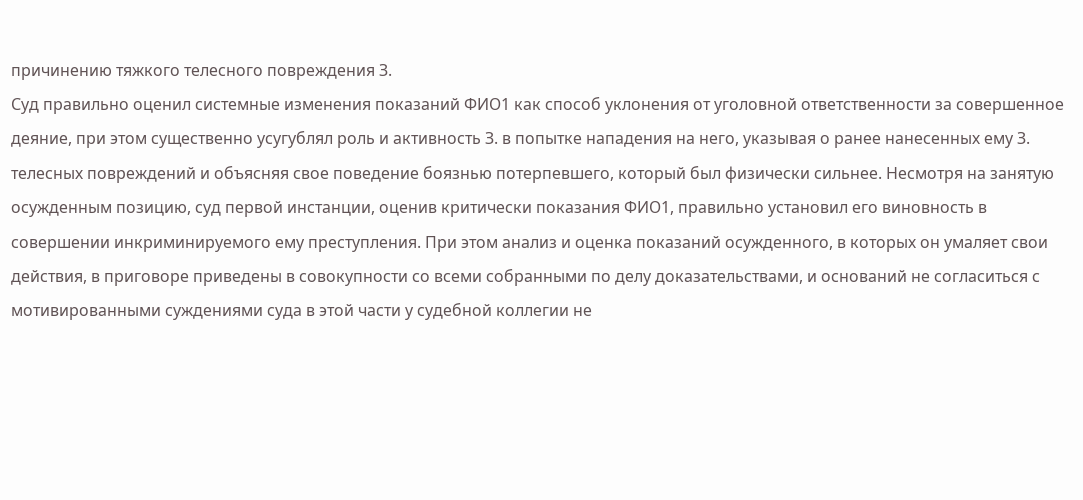причинению тяжкого телесного повреждения З.
Суд правильно оценил системные изменения показаний ФИО1 как способ уклонения от уголовной ответственности за совершенное деяние, при этом существенно усугублял роль и активность З. в попытке нападения на него, указывая о ранее нанесенных ему З. телесных повреждений и объясняя свое поведение боязнью потерпевшего, который был физически сильнее. Несмотря на занятую осужденным позицию, суд первой инстанции, оценив критически показания ФИО1, правильно установил его виновность в совершении инкриминируемого ему преступления. При этом анализ и оценка показаний осужденного, в которых он умаляет свои действия, в приговоре приведены в совокупности со всеми собранными по делу доказательствами, и оснований не согласиться с мотивированными суждениями суда в этой части у судебной коллегии не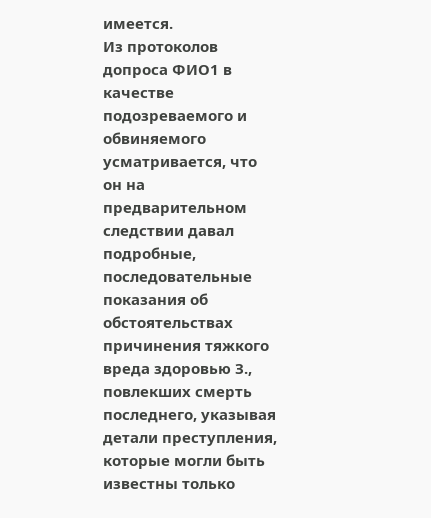имеется.
Из протоколов допроса ФИО1 в качестве подозреваемого и обвиняемого усматривается, что он на предварительном следствии давал подробные, последовательные показания об обстоятельствах причинения тяжкого вреда здоровью З., повлекших смерть последнего, указывая детали преступления, которые могли быть известны только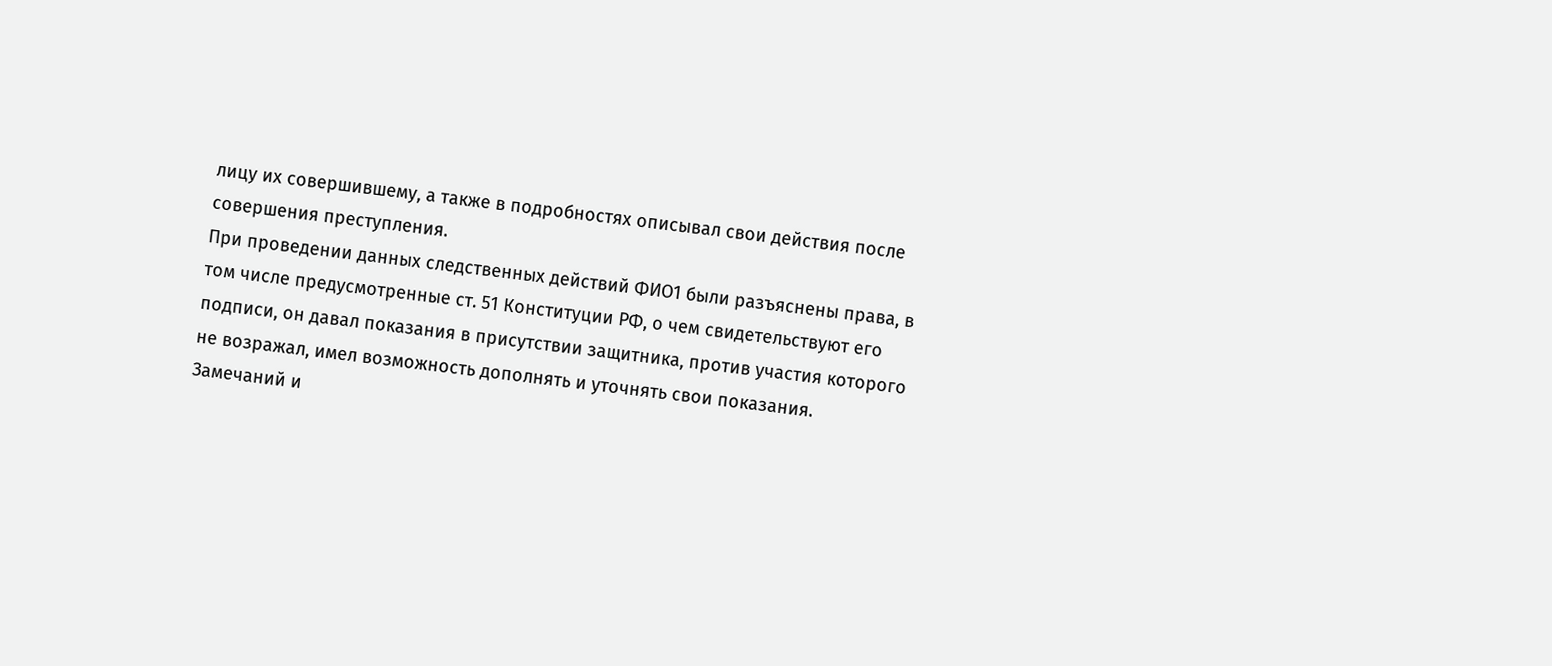лицу их совершившему, а также в подробностях описывал свои действия после совершения преступления.
При проведении данных следственных действий ФИО1 были разъяснены права, в том числе предусмотренные ст. 51 Конституции РФ, о чем свидетельствуют его подписи, он давал показания в присутствии защитника, против участия которого не возражал, имел возможность дополнять и уточнять свои показания. Замечаний и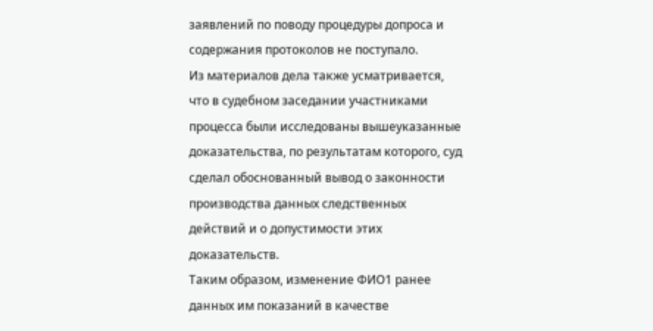заявлений по поводу процедуры допроса и содержания протоколов не поступало.
Из материалов дела также усматривается, что в судебном заседании участниками процесса были исследованы вышеуказанные доказательства, по результатам которого, суд сделал обоснованный вывод о законности производства данных следственных действий и о допустимости этих доказательств.
Таким образом, изменение ФИО1 ранее данных им показаний в качестве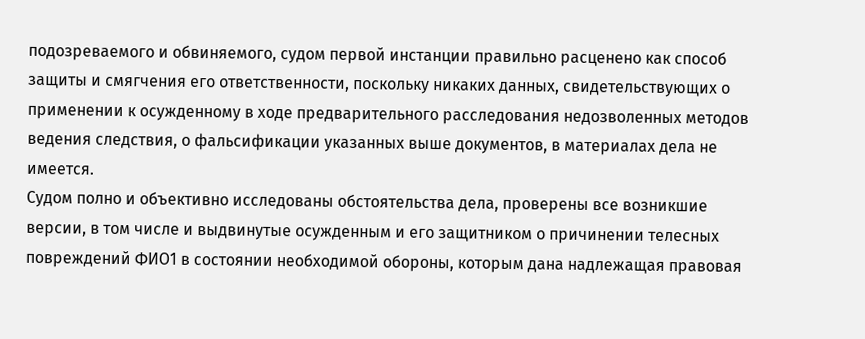подозреваемого и обвиняемого, судом первой инстанции правильно расценено как способ защиты и смягчения его ответственности, поскольку никаких данных, свидетельствующих о применении к осужденному в ходе предварительного расследования недозволенных методов ведения следствия, о фальсификации указанных выше документов, в материалах дела не имеется.
Судом полно и объективно исследованы обстоятельства дела, проверены все возникшие версии, в том числе и выдвинутые осужденным и его защитником о причинении телесных повреждений ФИО1 в состоянии необходимой обороны, которым дана надлежащая правовая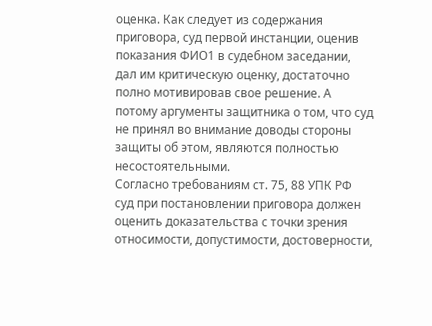оценка. Как следует из содержания приговора, суд первой инстанции, оценив показания ФИО1 в судебном заседании, дал им критическую оценку, достаточно полно мотивировав свое решение. А потому аргументы защитника о том, что суд не принял во внимание доводы стороны защиты об этом, являются полностью несостоятельными.
Согласно требованиям ст. 75, 88 УПК РФ суд при постановлении приговора должен оценить доказательства с точки зрения относимости, допустимости, достоверности,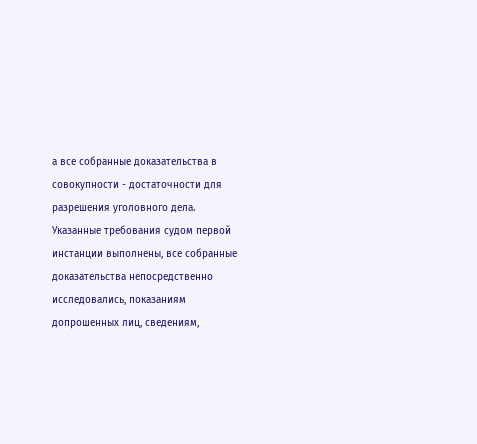а все собранные доказательства в совокупности - достаточности для разрешения уголовного дела.
Указанные требования судом первой инстанции выполнены, все собранные доказательства непосредственно исследовались, показаниям допрошенных лиц, сведениям,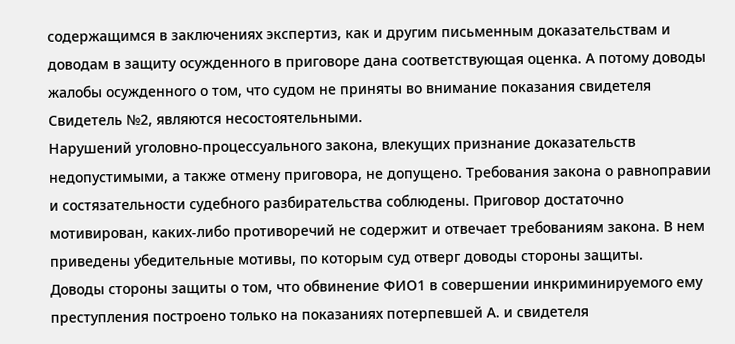содержащимся в заключениях экспертиз, как и другим письменным доказательствам и доводам в защиту осужденного в приговоре дана соответствующая оценка. А потому доводы жалобы осужденного о том, что судом не приняты во внимание показания свидетеля Свидетель №2, являются несостоятельными.
Нарушений уголовно-процессуального закона, влекущих признание доказательств недопустимыми, а также отмену приговора, не допущено. Требования закона о равноправии и состязательности судебного разбирательства соблюдены. Приговор достаточно мотивирован, каких-либо противоречий не содержит и отвечает требованиям закона. В нем приведены убедительные мотивы, по которым суд отверг доводы стороны защиты.
Доводы стороны защиты о том, что обвинение ФИО1 в совершении инкриминируемого ему преступления построено только на показаниях потерпевшей А. и свидетеля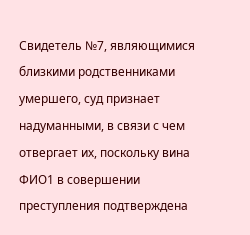Свидетель №7, являющимися близкими родственниками умершего, суд признает надуманными, в связи с чем отвергает их, поскольку вина ФИО1 в совершении преступления подтверждена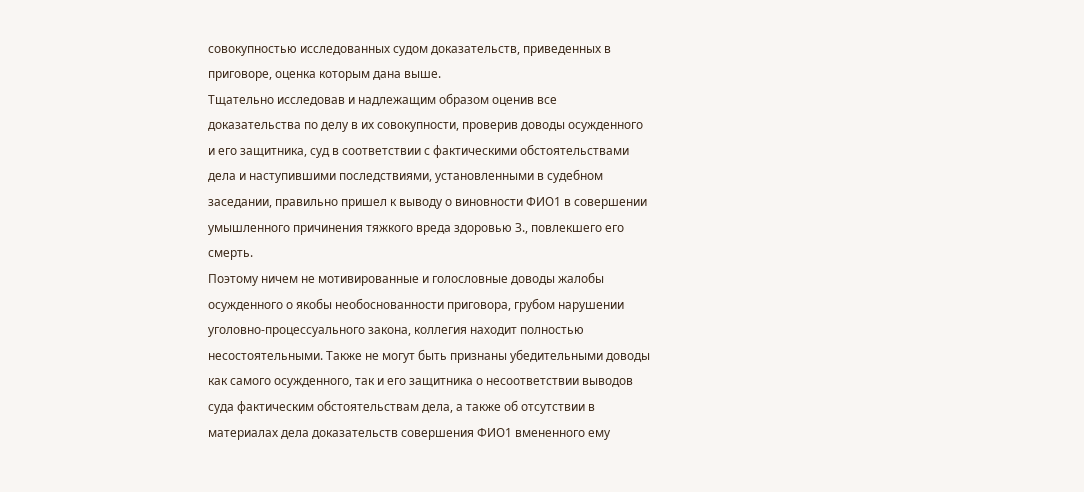совокупностью исследованных судом доказательств, приведенных в приговоре, оценка которым дана выше.
Тщательно исследовав и надлежащим образом оценив все доказательства по делу в их совокупности, проверив доводы осужденного и его защитника, суд в соответствии с фактическими обстоятельствами дела и наступившими последствиями, установленными в судебном заседании, правильно пришел к выводу о виновности ФИО1 в совершении умышленного причинения тяжкого вреда здоровью З., повлекшего его смерть.
Поэтому ничем не мотивированные и голословные доводы жалобы осужденного о якобы необоснованности приговора, грубом нарушении уголовно-процессуального закона, коллегия находит полностью несостоятельными. Также не могут быть признаны убедительными доводы как самого осужденного, так и его защитника о несоответствии выводов суда фактическим обстоятельствам дела, а также об отсутствии в материалах дела доказательств совершения ФИО1 вмененного ему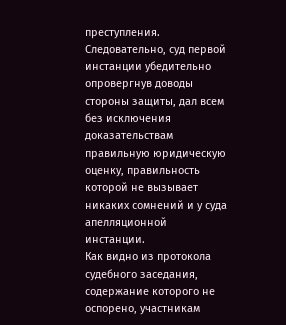преступления.
Следовательно, суд первой инстанции убедительно опровергнув доводы стороны защиты, дал всем без исключения доказательствам правильную юридическую оценку, правильность которой не вызывает никаких сомнений и у суда апелляционной инстанции.
Как видно из протокола судебного заседания, содержание которого не оспорено, участникам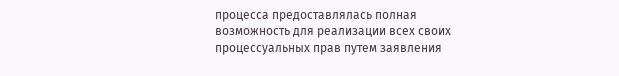процесса предоставлялась полная возможность для реализации всех своих процессуальных прав путем заявления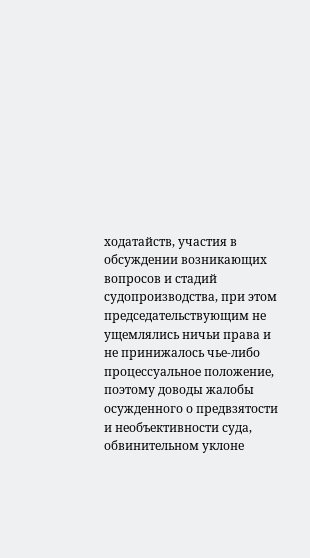ходатайств, участия в обсуждении возникающих вопросов и стадий судопроизводства, при этом председательствующим не ущемлялись ничьи права и не принижалось чье-либо процессуальное положение, поэтому доводы жалобы осужденного о предвзятости и необъективности суда, обвинительном уклоне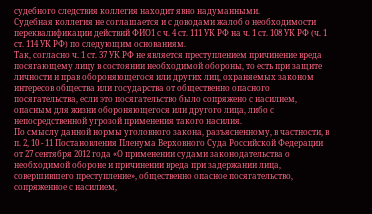судебного следствия коллегия находит явно надуманными.
Судебная коллегия не соглашается и с доводами жалоб о необходимости переквалификации действий ФИО1 с ч. 4 ст. 111 УК РФ на ч. 1 ст. 108 УК РФ (ч. 1 ст. 114 УК РФ) по следующим основаниям.
Так, согласно ч. 1 ст. 37 УК РФ не является преступлением причинение вреда посягающему лицу в состоянии необходимой обороны, то есть при защите личности и прав обороняющегося или других лиц, охраняемых законом интересов общества или государства от общественно опасного посягательства, если это посягательство было сопряжено с насилием, опасным для жизни обороняющегося или другого лица, либо с непосредственной угрозой применения такого насилия.
По смыслу данной нормы уголовного закона, разъясненному, в частности, в п. 2, 10 - 11 Постановления Пленума Верховного Суда Российской Федерации от 27 сентября 2012 года «О применении судами законодательства о необходимой обороне и причинении вреда при задержании лица, совершившего преступление», общественно опасное посягательство, сопряженное с насилием,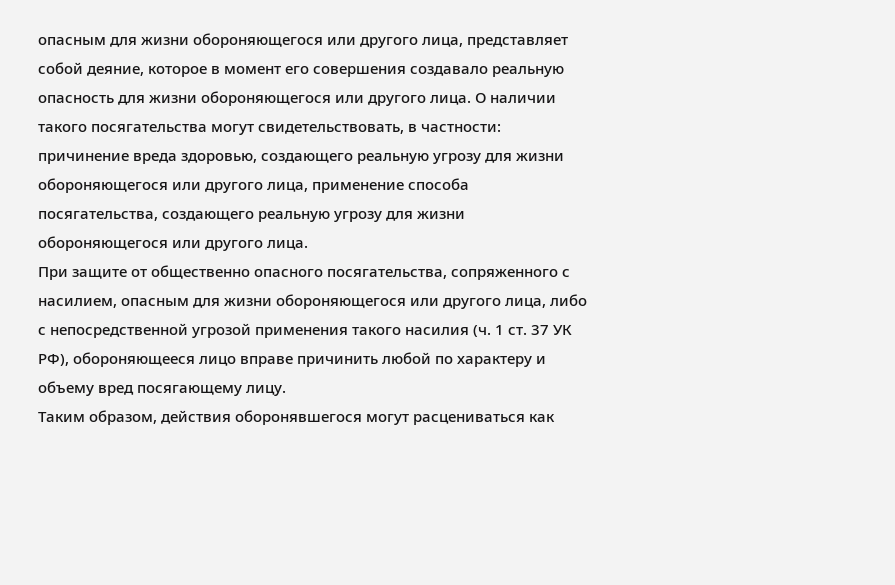опасным для жизни обороняющегося или другого лица, представляет собой деяние, которое в момент его совершения создавало реальную опасность для жизни обороняющегося или другого лица. О наличии такого посягательства могут свидетельствовать, в частности: причинение вреда здоровью, создающего реальную угрозу для жизни обороняющегося или другого лица, применение способа посягательства, создающего реальную угрозу для жизни обороняющегося или другого лица.
При защите от общественно опасного посягательства, сопряженного с насилием, опасным для жизни обороняющегося или другого лица, либо с непосредственной угрозой применения такого насилия (ч. 1 ст. 37 УК РФ), обороняющееся лицо вправе причинить любой по характеру и объему вред посягающему лицу.
Таким образом, действия оборонявшегося могут расцениваться как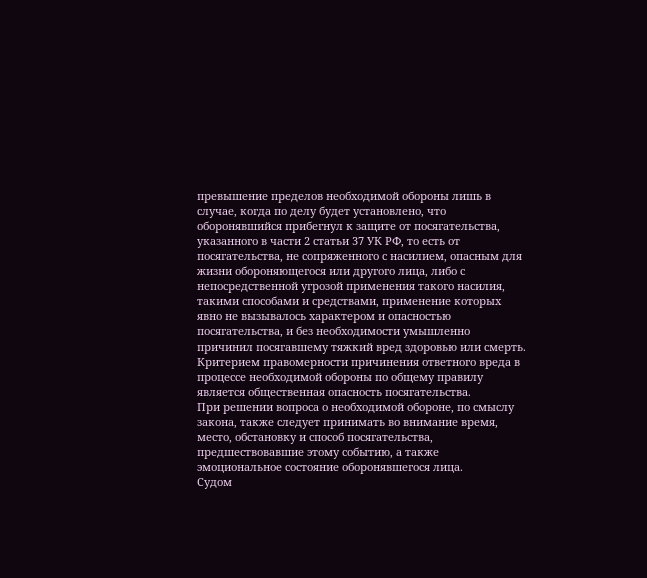превышение пределов необходимой обороны лишь в случае, когда по делу будет установлено, что оборонявшийся прибегнул к защите от посягательства, указанного в части 2 статьи 37 УК РФ, то есть от посягательства, не сопряженного с насилием, опасным для жизни обороняющегося или другого лица, либо с непосредственной угрозой применения такого насилия, такими способами и средствами, применение которых явно не вызывалось характером и опасностью посягательства, и без необходимости умышленно причинил посягавшему тяжкий вред здоровью или смерть.
Критерием правомерности причинения ответного вреда в процессе необходимой обороны по общему правилу является общественная опасность посягательства.
При решении вопроса о необходимой обороне, по смыслу закона, также следует принимать во внимание время, место, обстановку и способ посягательства, предшествовавшие этому событию, а также эмоциональное состояние оборонявшегося лица.
Судом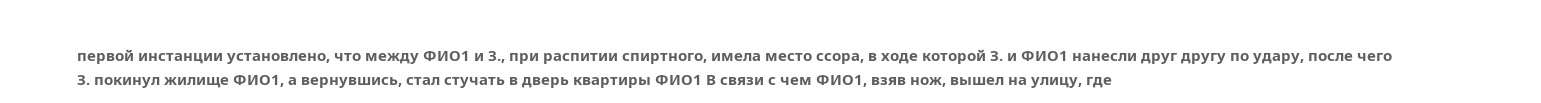первой инстанции установлено, что между ФИО1 и З., при распитии спиртного, имела место ссора, в ходе которой З. и ФИО1 нанесли друг другу по удару, после чего З. покинул жилище ФИО1, а вернувшись, стал стучать в дверь квартиры ФИО1 В связи с чем ФИО1, взяв нож, вышел на улицу, где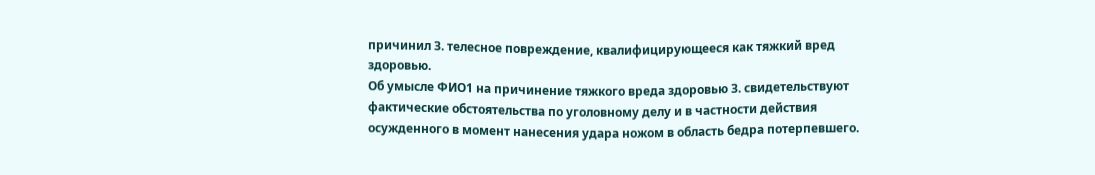причинил З. телесное повреждение, квалифицирующееся как тяжкий вред здоровью.
Об умысле ФИО1 на причинение тяжкого вреда здоровью З. свидетельствуют фактические обстоятельства по уголовному делу и в частности действия осужденного в момент нанесения удара ножом в область бедра потерпевшего.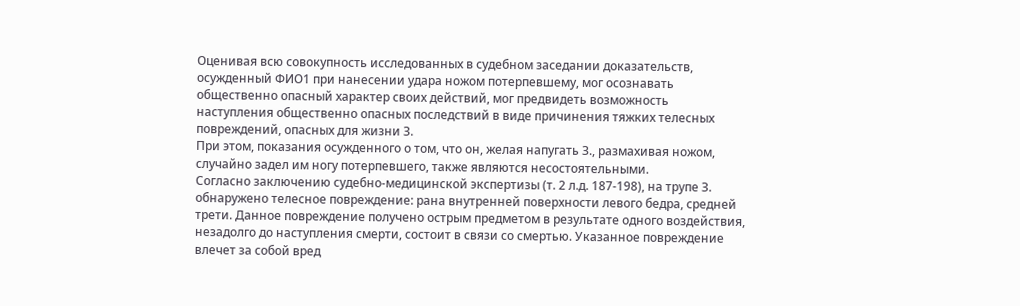Оценивая всю совокупность исследованных в судебном заседании доказательств, осужденный ФИО1 при нанесении удара ножом потерпевшему, мог осознавать общественно опасный характер своих действий, мог предвидеть возможность наступления общественно опасных последствий в виде причинения тяжких телесных повреждений, опасных для жизни З.
При этом, показания осужденного о том, что он, желая напугать З., размахивая ножом, случайно задел им ногу потерпевшего, также являются несостоятельными.
Согласно заключению судебно-медицинской экспертизы (т. 2 л.д. 187-198), на трупе З. обнаружено телесное повреждение: рана внутренней поверхности левого бедра, средней трети. Данное повреждение получено острым предметом в результате одного воздействия, незадолго до наступления смерти, состоит в связи со смертью. Указанное повреждение влечет за собой вред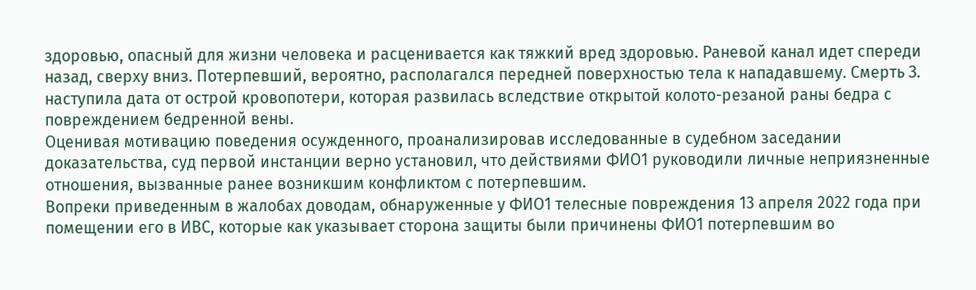здоровью, опасный для жизни человека и расценивается как тяжкий вред здоровью. Раневой канал идет спереди назад, сверху вниз. Потерпевший, вероятно, располагался передней поверхностью тела к нападавшему. Смерть З. наступила дата от острой кровопотери, которая развилась вследствие открытой колото-резаной раны бедра с повреждением бедренной вены.
Оценивая мотивацию поведения осужденного, проанализировав исследованные в судебном заседании доказательства, суд первой инстанции верно установил, что действиями ФИО1 руководили личные неприязненные отношения, вызванные ранее возникшим конфликтом с потерпевшим.
Вопреки приведенным в жалобах доводам, обнаруженные у ФИО1 телесные повреждения 13 апреля 2022 года при помещении его в ИВС, которые как указывает сторона защиты были причинены ФИО1 потерпевшим во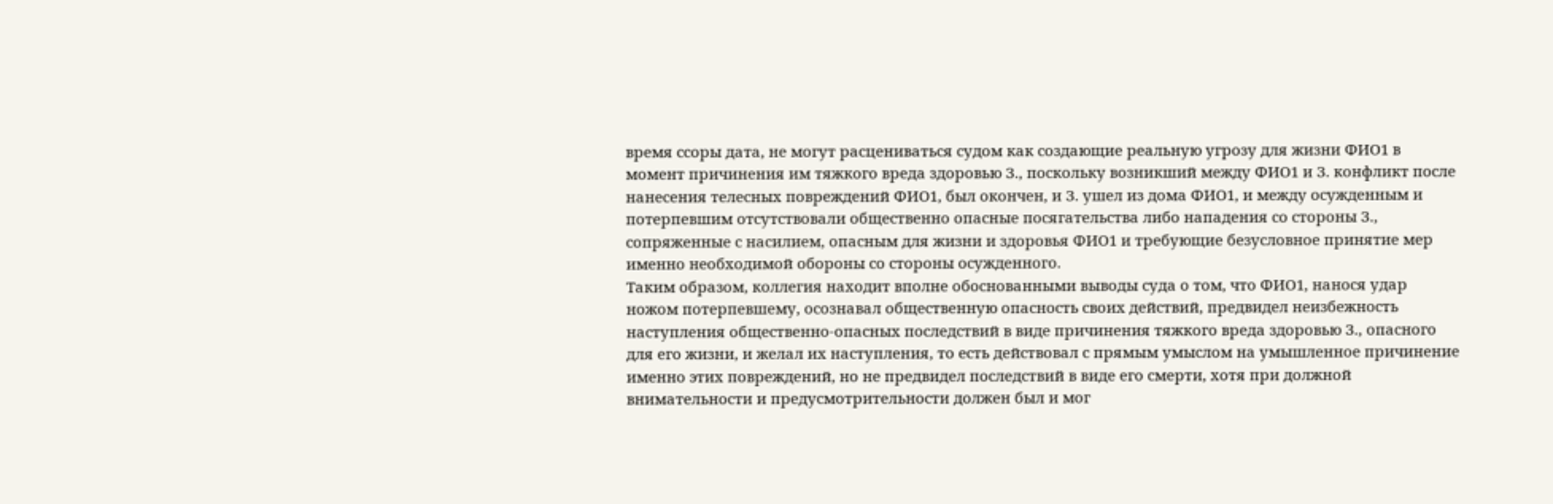время ссоры дата, не могут расцениваться судом как создающие реальную угрозу для жизни ФИО1 в момент причинения им тяжкого вреда здоровью З., поскольку возникший между ФИО1 и З. конфликт после нанесения телесных повреждений ФИО1, был окончен, и З. ушел из дома ФИО1, и между осужденным и потерпевшим отсутствовали общественно опасные посягательства либо нападения со стороны З., сопряженные с насилием, опасным для жизни и здоровья ФИО1 и требующие безусловное принятие мер именно необходимой обороны со стороны осужденного.
Таким образом, коллегия находит вполне обоснованными выводы суда о том, что ФИО1, нанося удар ножом потерпевшему, осознавал общественную опасность своих действий, предвидел неизбежность наступления общественно-опасных последствий в виде причинения тяжкого вреда здоровью З., опасного для его жизни, и желал их наступления, то есть действовал с прямым умыслом на умышленное причинение именно этих повреждений, но не предвидел последствий в виде его смерти, хотя при должной внимательности и предусмотрительности должен был и мог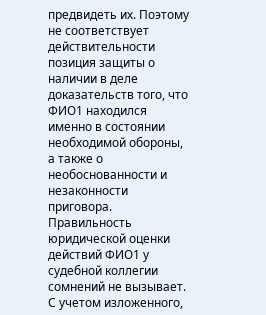предвидеть их. Поэтому не соответствует действительности позиция защиты о наличии в деле доказательств того, что ФИО1 находился именно в состоянии необходимой обороны, а также о необоснованности и незаконности приговора.
Правильность юридической оценки действий ФИО1 у судебной коллегии сомнений не вызывает.
С учетом изложенного,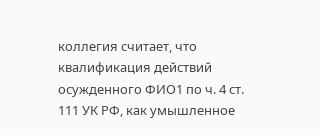коллегия считает, что квалификация действий осужденного ФИО1 по ч. 4 ст. 111 УК РФ, как умышленное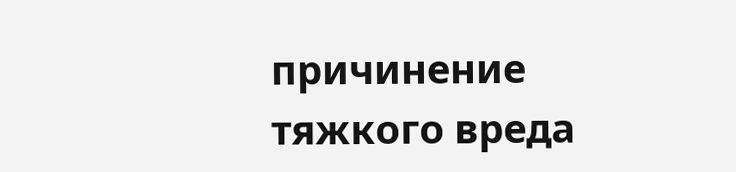причинение тяжкого вреда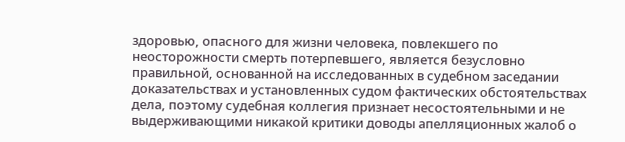здоровью, опасного для жизни человека, повлекшего по неосторожности смерть потерпевшего, является безусловно правильной, основанной на исследованных в судебном заседании доказательствах и установленных судом фактических обстоятельствах дела, поэтому судебная коллегия признает несостоятельными и не выдерживающими никакой критики доводы апелляционных жалоб о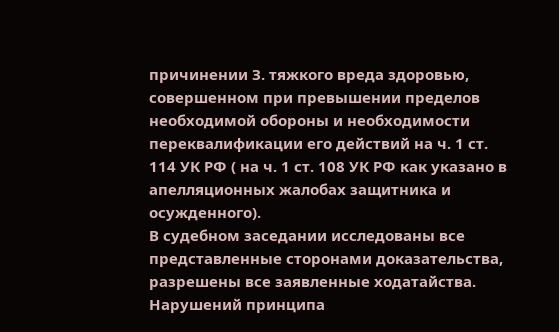причинении З. тяжкого вреда здоровью, совершенном при превышении пределов необходимой обороны и необходимости переквалификации его действий на ч. 1 ст. 114 УК РФ ( на ч. 1 ст. 108 УК РФ как указано в апелляционных жалобах защитника и осужденного).
В судебном заседании исследованы все представленные сторонами доказательства, разрешены все заявленные ходатайства. Нарушений принципа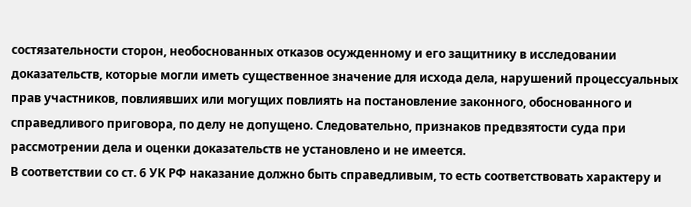состязательности сторон, необоснованных отказов осужденному и его защитнику в исследовании доказательств, которые могли иметь существенное значение для исхода дела, нарушений процессуальных прав участников, повлиявших или могущих повлиять на постановление законного, обоснованного и справедливого приговора, по делу не допущено. Следовательно, признаков предвзятости суда при рассмотрении дела и оценки доказательств не установлено и не имеется.
В соответствии со ст. 6 УК РФ наказание должно быть справедливым, то есть соответствовать характеру и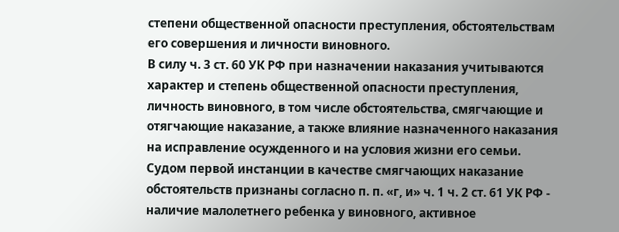степени общественной опасности преступления, обстоятельствам его совершения и личности виновного.
В силу ч. 3 ст. 60 УК РФ при назначении наказания учитываются характер и степень общественной опасности преступления, личность виновного, в том числе обстоятельства, смягчающие и отягчающие наказание, а также влияние назначенного наказания на исправление осужденного и на условия жизни его семьи.
Судом первой инстанции в качестве смягчающих наказание обстоятельств признаны согласно п. п. «г, и» ч. 1 ч. 2 ст. 61 УК РФ - наличие малолетнего ребенка у виновного, активное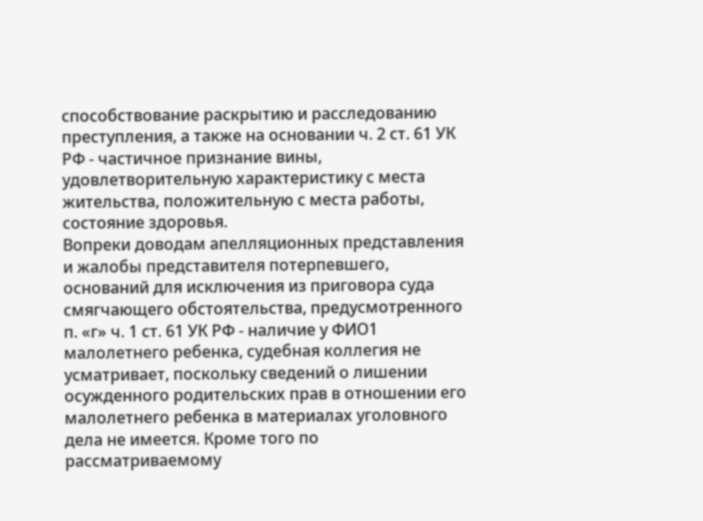способствование раскрытию и расследованию преступления, а также на основании ч. 2 ст. 61 УК РФ - частичное признание вины, удовлетворительную характеристику с места жительства, положительную с места работы, состояние здоровья.
Вопреки доводам апелляционных представления и жалобы представителя потерпевшего, оснований для исключения из приговора суда смягчающего обстоятельства, предусмотренного п. «г» ч. 1 ст. 61 УК РФ - наличие у ФИО1 малолетнего ребенка, судебная коллегия не усматривает, поскольку сведений о лишении осужденного родительских прав в отношении его малолетнего ребенка в материалах уголовного дела не имеется. Кроме того по рассматриваемому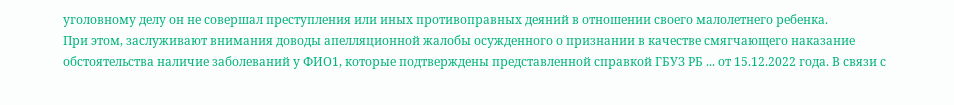уголовному делу он не совершал преступления или иных противоправных деяний в отношении своего малолетнего ребенка.
При этом, заслуживают внимания доводы апелляционной жалобы осужденного о признании в качестве смягчающего наказание обстоятельства наличие заболеваний у ФИО1, которые подтверждены представленной справкой ГБУЗ РБ ... от 15.12.2022 года. В связи с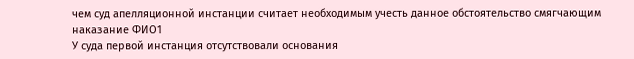чем суд апелляционной инстанции считает необходимым учесть данное обстоятельство смягчающим наказание ФИО1
У суда первой инстанция отсутствовали основания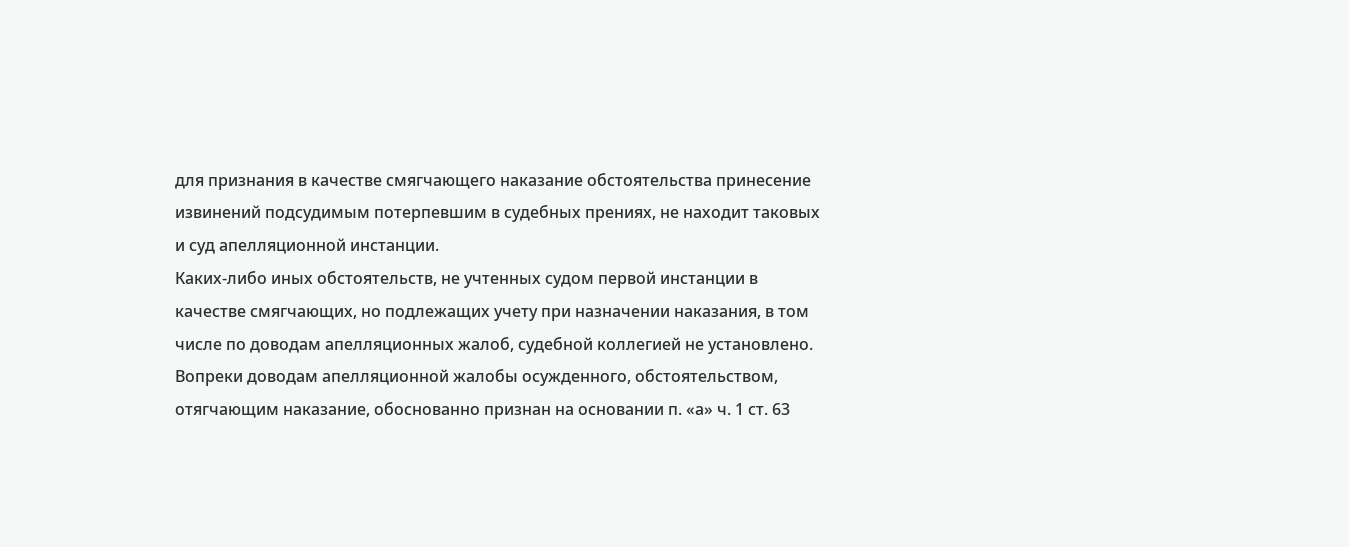для признания в качестве смягчающего наказание обстоятельства принесение извинений подсудимым потерпевшим в судебных прениях, не находит таковых и суд апелляционной инстанции.
Каких-либо иных обстоятельств, не учтенных судом первой инстанции в качестве смягчающих, но подлежащих учету при назначении наказания, в том числе по доводам апелляционных жалоб, судебной коллегией не установлено.
Вопреки доводам апелляционной жалобы осужденного, обстоятельством, отягчающим наказание, обоснованно признан на основании п. «а» ч. 1 ст. 63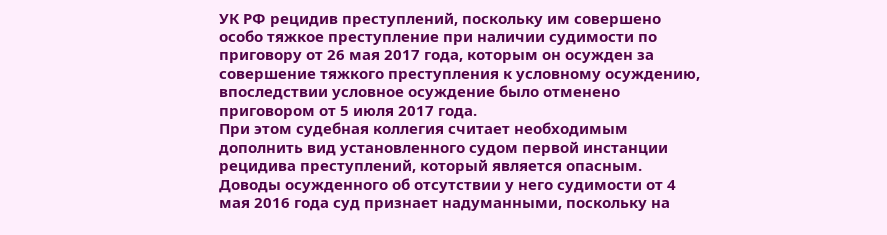УК РФ рецидив преступлений, поскольку им совершено особо тяжкое преступление при наличии судимости по приговору от 26 мая 2017 года, которым он осужден за совершение тяжкого преступления к условному осуждению, впоследствии условное осуждение было отменено приговором от 5 июля 2017 года.
При этом судебная коллегия считает необходимым дополнить вид установленного судом первой инстанции рецидива преступлений, который является опасным.
Доводы осужденного об отсутствии у него судимости от 4 мая 2016 года суд признает надуманными, поскольку на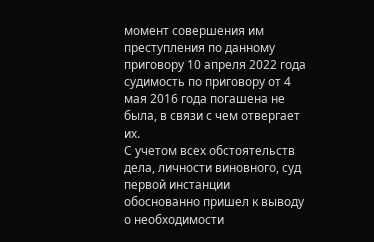момент совершения им преступления по данному приговору 10 апреля 2022 года судимость по приговору от 4 мая 2016 года погашена не была, в связи с чем отвергает их.
С учетом всех обстоятельств дела, личности виновного, суд первой инстанции обоснованно пришел к выводу о необходимости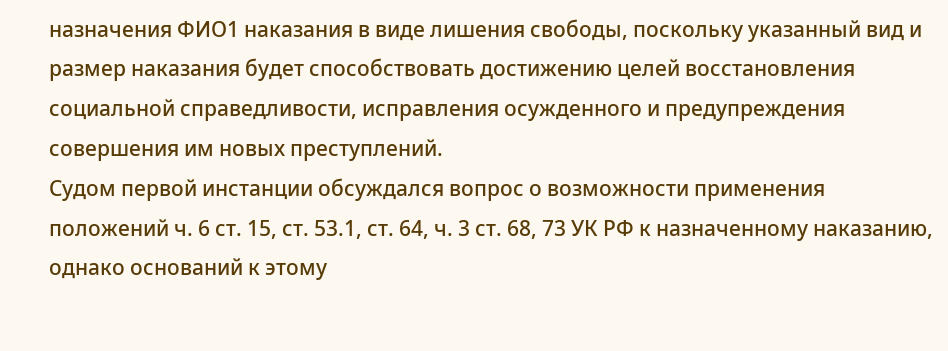назначения ФИО1 наказания в виде лишения свободы, поскольку указанный вид и размер наказания будет способствовать достижению целей восстановления социальной справедливости, исправления осужденного и предупреждения совершения им новых преступлений.
Судом первой инстанции обсуждался вопрос о возможности применения положений ч. 6 ст. 15, ст. 53.1, ст. 64, ч. 3 ст. 68, 73 УК РФ к назначенному наказанию, однако оснований к этому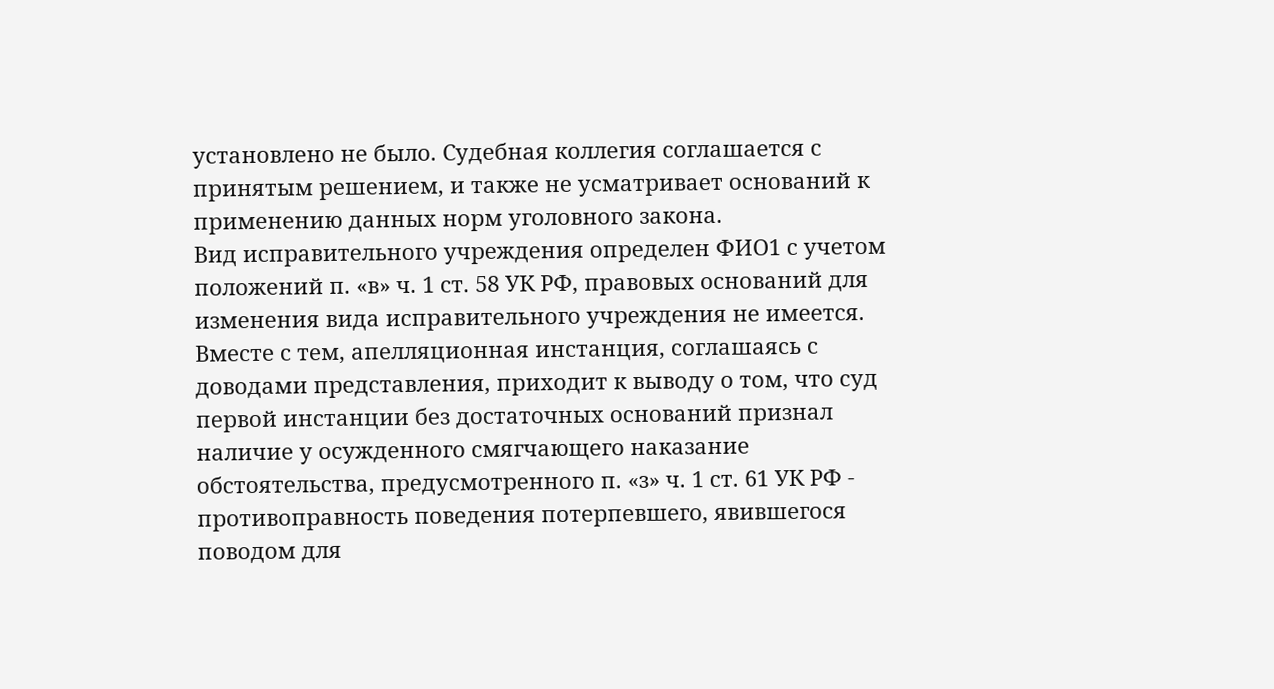установлено не было. Судебная коллегия соглашается с принятым решением, и также не усматривает оснований к применению данных норм уголовного закона.
Вид исправительного учреждения определен ФИО1 с учетом положений п. «в» ч. 1 ст. 58 УК РФ, правовых оснований для изменения вида исправительного учреждения не имеется.
Вместе с тем, апелляционная инстанция, соглашаясь с доводами представления, приходит к выводу о том, что суд первой инстанции без достаточных оснований признал наличие у осужденного смягчающего наказание обстоятельства, предусмотренного п. «з» ч. 1 ст. 61 УК РФ - противоправность поведения потерпевшего, явившегося поводом для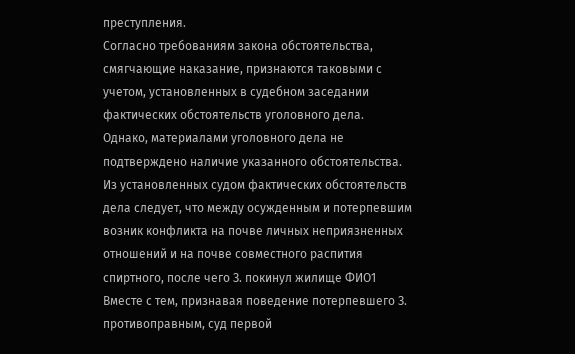преступления.
Согласно требованиям закона обстоятельства, смягчающие наказание, признаются таковыми с учетом, установленных в судебном заседании фактических обстоятельств уголовного дела.
Однако, материалами уголовного дела не подтверждено наличие указанного обстоятельства.
Из установленных судом фактических обстоятельств дела следует, что между осужденным и потерпевшим возник конфликта на почве личных неприязненных отношений и на почве совместного распития спиртного, после чего З. покинул жилище ФИО1
Вместе с тем, признавая поведение потерпевшего З. противоправным, суд первой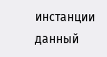инстанции данный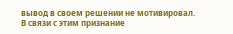вывод в своем решении не мотивировал.
В связи с этим признание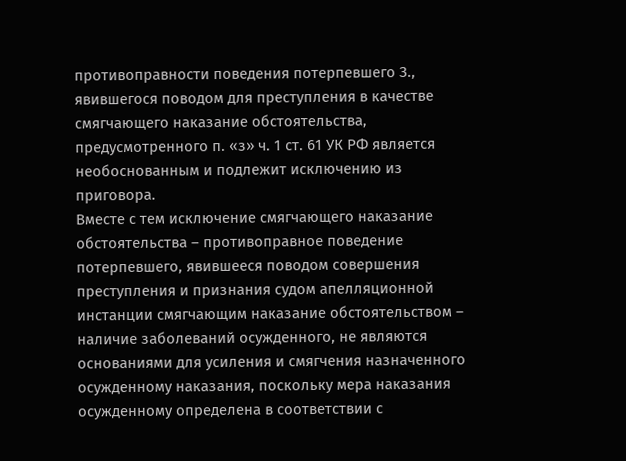противоправности поведения потерпевшего З., явившегося поводом для преступления в качестве смягчающего наказание обстоятельства, предусмотренного п. «з» ч. 1 ст. 61 УК РФ является необоснованным и подлежит исключению из приговора.
Вместе с тем исключение смягчающего наказание обстоятельства – противоправное поведение потерпевшего, явившееся поводом совершения преступления и признания судом апелляционной инстанции смягчающим наказание обстоятельством – наличие заболеваний осужденного, не являются основаниями для усиления и смягчения назначенного осужденному наказания, поскольку мера наказания осужденному определена в соответствии с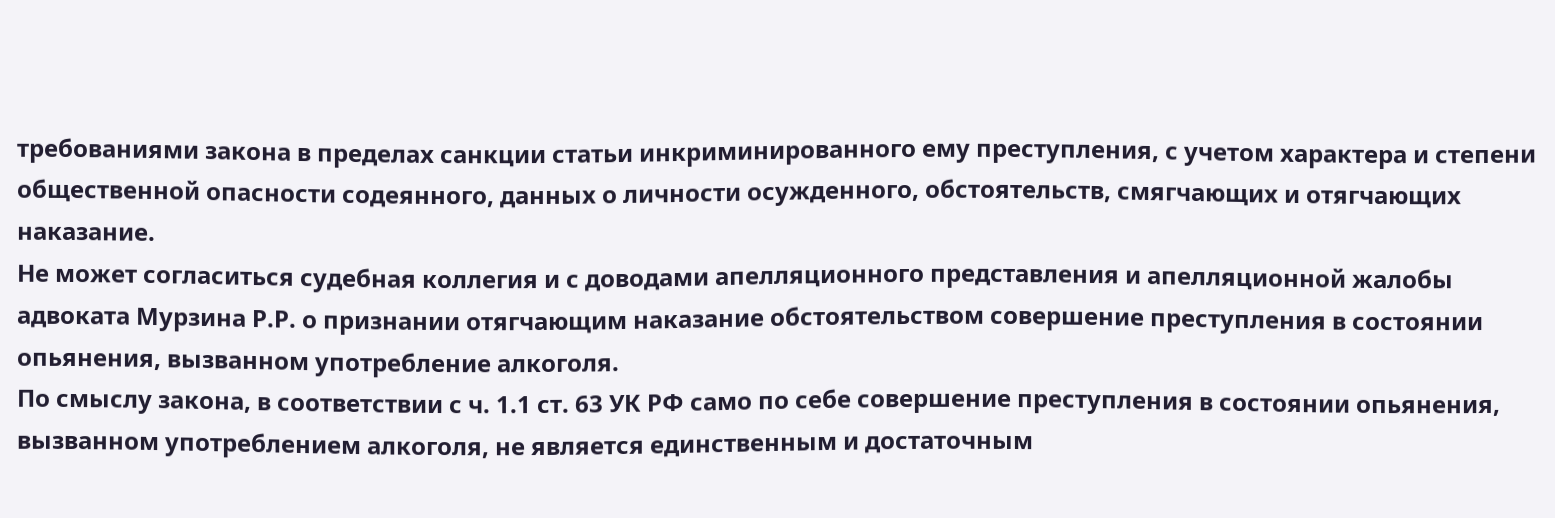требованиями закона в пределах санкции статьи инкриминированного ему преступления, с учетом характера и степени общественной опасности содеянного, данных о личности осужденного, обстоятельств, смягчающих и отягчающих наказание.
Не может согласиться судебная коллегия и с доводами апелляционного представления и апелляционной жалобы адвоката Мурзина Р.Р. о признании отягчающим наказание обстоятельством совершение преступления в состоянии опьянения, вызванном употребление алкоголя.
По смыслу закона, в соответствии с ч. 1.1 ст. 63 УК РФ само по себе совершение преступления в состоянии опьянения, вызванном употреблением алкоголя, не является единственным и достаточным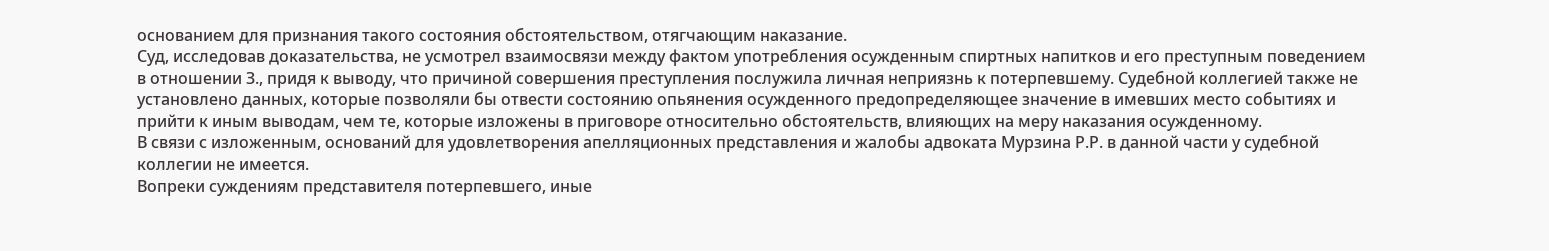основанием для признания такого состояния обстоятельством, отягчающим наказание.
Суд, исследовав доказательства, не усмотрел взаимосвязи между фактом употребления осужденным спиртных напитков и его преступным поведением в отношении З., придя к выводу, что причиной совершения преступления послужила личная неприязнь к потерпевшему. Судебной коллегией также не установлено данных, которые позволяли бы отвести состоянию опьянения осужденного предопределяющее значение в имевших место событиях и прийти к иным выводам, чем те, которые изложены в приговоре относительно обстоятельств, влияющих на меру наказания осужденному.
В связи с изложенным, оснований для удовлетворения апелляционных представления и жалобы адвоката Мурзина Р.Р. в данной части у судебной коллегии не имеется.
Вопреки суждениям представителя потерпевшего, иные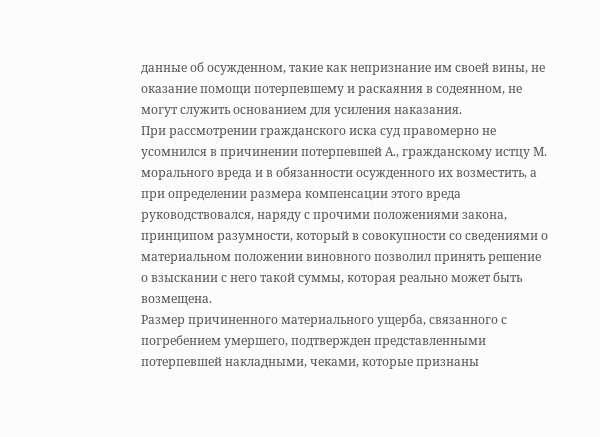данные об осужденном, такие как непризнание им своей вины, не оказание помощи потерпевшему и раскаяния в содеянном, не могут служить основанием для усиления наказания.
При рассмотрении гражданского иска суд правомерно не усомнился в причинении потерпевшей А., гражданскому истцу М. морального вреда и в обязанности осужденного их возместить, а при определении размера компенсации этого вреда руководствовался, наряду с прочими положениями закона, принципом разумности, который в совокупности со сведениями о материальном положении виновного позволил принять решение о взыскании с него такой суммы, которая реально может быть возмещена.
Размер причиненного материального ущерба, связанного с погребением умершего, подтвержден представленными потерпевшей накладными, чеками, которые признаны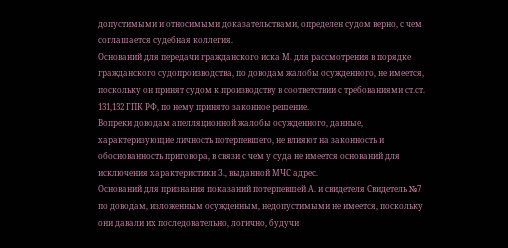допустимыми и относимыми доказательствами, определен судом верно, с чем соглашается судебная коллегия.
Оснований для передачи гражданского иска М. для рассмотрения в порядке гражданского судопроизводства, по доводам жалобы осужденного, не имеется, поскольку он принят судом к производству в соответствии с требованиями ст.ст. 131,132 ГПК РФ, по нему принято законное решение.
Вопреки доводам апелляционной жалобы осужденного, данные, характеризующие личность потерпевшего, не влияют на законность и обоснованность приговора, в связи с чем у суда не имеется оснований для исключения характеристики З., выданной МЧС адрес.
Оснований для признания показаний потерпевшей А. и свидетеля Свидетель №7 по доводам, изложенным осужденным, недопустимыми не имеется, поскольку они давали их последовательно, логично, будучи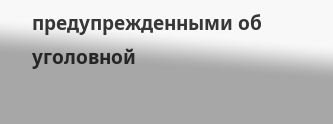предупрежденными об уголовной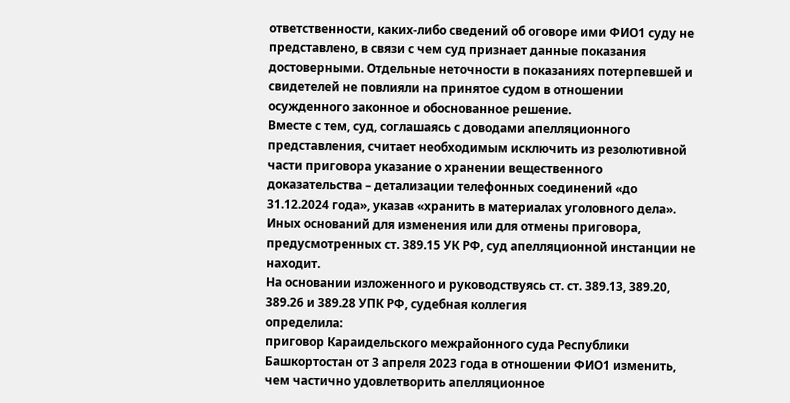ответственности, каких-либо сведений об оговоре ими ФИО1 суду не представлено, в связи с чем суд признает данные показания достоверными. Отдельные неточности в показаниях потерпевшей и свидетелей не повлияли на принятое судом в отношении осужденного законное и обоснованное решение.
Вместе с тем, суд, соглашаясь с доводами апелляционного представления, считает необходимым исключить из резолютивной части приговора указание о хранении вещественного доказательства – детализации телефонных соединений «до 31.12.2024 года», указав «хранить в материалах уголовного дела».
Иных оснований для изменения или для отмены приговора, предусмотренных ст. 389.15 УК РФ, суд апелляционной инстанции не находит.
На основании изложенного и руководствуясь ст. ст. 389.13, 389.20, 389.26 и 389.28 УПК РФ, судебная коллегия
определила:
приговор Караидельского межрайонного суда Республики Башкортостан от 3 апреля 2023 года в отношении ФИО1 изменить, чем частично удовлетворить апелляционное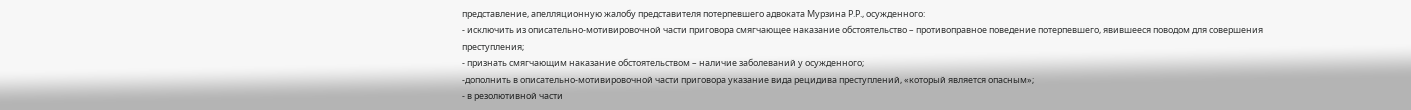представление, апелляционную жалобу представителя потерпевшего адвоката Мурзина Р.Р., осужденного:
- исключить из описательно-мотивировочной части приговора смягчающее наказание обстоятельство – противоправное поведение потерпевшего, явившееся поводом для совершения преступления;
- признать смягчающим наказание обстоятельством – наличие заболеваний у осужденного;
-дополнить в описательно-мотивировочной части приговора указание вида рецидива преступлений, «который является опасным»;
- в резолютивной части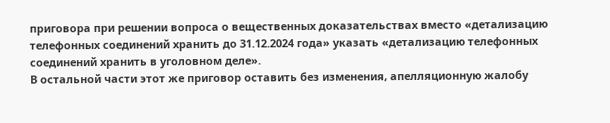приговора при решении вопроса о вещественных доказательствах вместо «детализацию телефонных соединений хранить до 31.12.2024 года» указать «детализацию телефонных соединений хранить в уголовном деле».
В остальной части этот же приговор оставить без изменения, апелляционную жалобу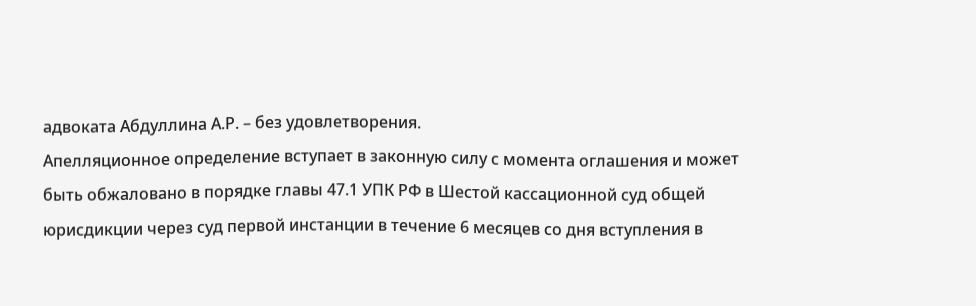адвоката Абдуллина А.Р. – без удовлетворения.
Апелляционное определение вступает в законную силу с момента оглашения и может быть обжаловано в порядке главы 47.1 УПК РФ в Шестой кассационной суд общей юрисдикции через суд первой инстанции в течение 6 месяцев со дня вступления в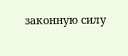законную силу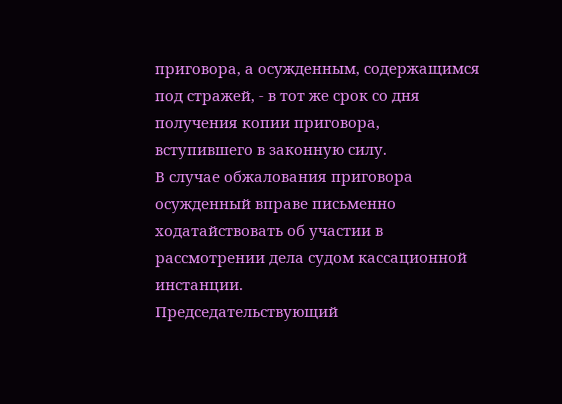приговора, а осужденным, содержащимся под стражей, - в тот же срок со дня получения копии приговора, вступившего в законную силу.
В случае обжалования приговора осужденный вправе письменно ходатайствовать об участии в рассмотрении дела судом кассационной инстанции.
Председательствующий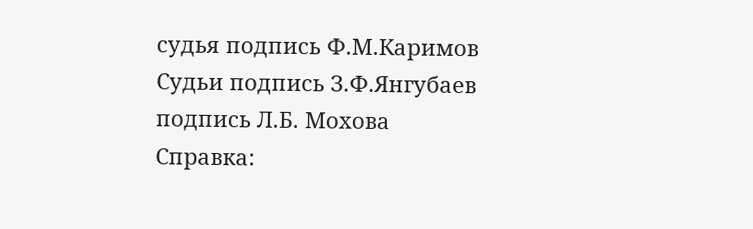судья подпись Ф.М.Каримов
Судьи подпись З.Ф.Янгубаев
подпись Л.Б. Мохова
Справка: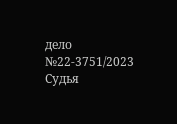дело №22-3751/2023
Судья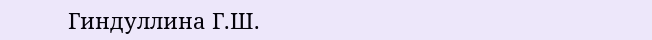Гиндуллина Г.Ш.